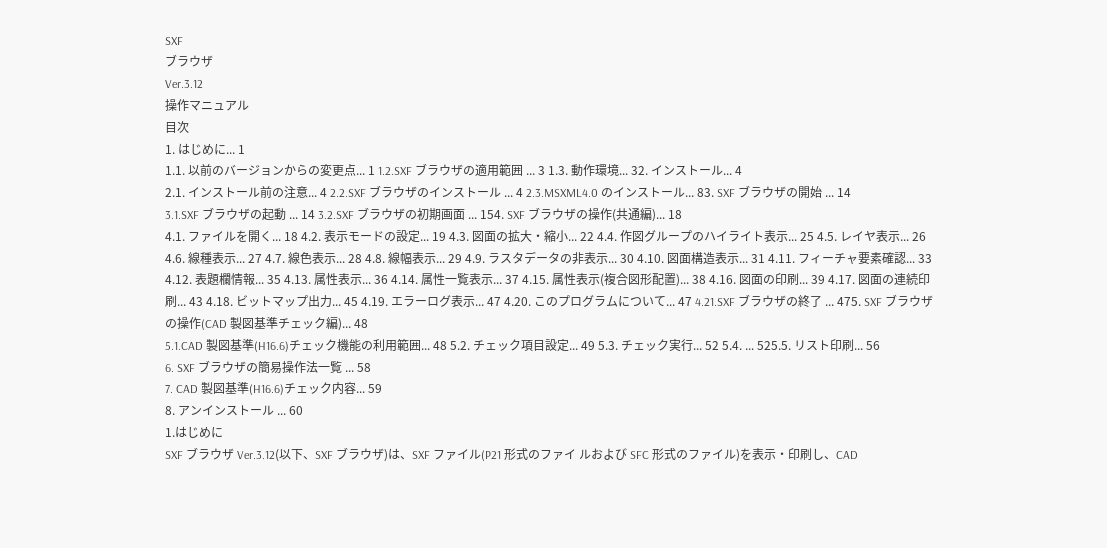SXF
ブラウザ
Ver.3.12
操作マニュアル
目次
1. はじめに... 1
1.1. 以前のバージョンからの変更点... 1 1.2.SXF ブラウザの適用範囲 ... 3 1.3. 動作環境... 32. インストール... 4
2.1. インストール前の注意... 4 2.2.SXF ブラウザのインストール ... 4 2.3.MSXML4.0 のインストール... 83. SXF ブラウザの開始 ... 14
3.1.SXF ブラウザの起動 ... 14 3.2.SXF ブラウザの初期画面 ... 154. SXF ブラウザの操作(共通編)... 18
4.1. ファイルを開く... 18 4.2. 表示モードの設定... 19 4.3. 図面の拡大・縮小... 22 4.4. 作図グループのハイライト表示... 25 4.5. レイヤ表示... 26 4.6. 線種表示... 27 4.7. 線色表示... 28 4.8. 線幅表示... 29 4.9. ラスタデータの非表示... 30 4.10. 図面構造表示... 31 4.11. フィーチャ要素確認... 33 4.12. 表題欄情報... 35 4.13. 属性表示... 36 4.14. 属性一覧表示... 37 4.15. 属性表示(複合図形配置)... 38 4.16. 図面の印刷... 39 4.17. 図面の連続印刷... 43 4.18. ビットマップ出力... 45 4.19. エラーログ表示... 47 4.20. このプログラムについて... 47 4.21.SXF ブラウザの終了 ... 475. SXF ブラウザの操作(CAD 製図基準チェック編)... 48
5.1.CAD 製図基準(H16.6)チェック機能の利用範囲... 48 5.2. チェック項目設定... 49 5.3. チェック実行... 52 5.4. ... 525.5. リスト印刷... 56
6. SXF ブラウザの簡易操作法一覧 ... 58
7. CAD 製図基準(H16.6)チェック内容... 59
8. アンインストール ... 60
1.はじめに
SXF ブラウザ Ver.3.12(以下、SXF ブラウザ)は、SXF ファイル(P21 形式のファイ ルおよび SFC 形式のファイル)を表示・印刷し、CAD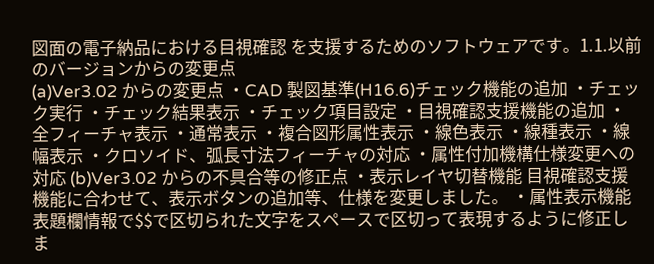図面の電子納品における目視確認 を支援するためのソフトウェアです。1.1.以前のバージョンからの変更点
(a)Ver3.02 からの変更点 ・CAD 製図基準(H16.6)チェック機能の追加 ・チェック実行 ・チェック結果表示 ・チェック項目設定 ・目視確認支援機能の追加 ・全フィーチャ表示 ・通常表示 ・複合図形属性表示 ・線色表示 ・線種表示 ・線幅表示 ・クロソイド、弧長寸法フィーチャの対応 ・属性付加機構仕様変更への対応 (b)Ver3.02 からの不具合等の修正点 ・表示レイヤ切替機能 目視確認支援機能に合わせて、表示ボタンの追加等、仕様を変更しました。 ・属性表示機能 表題欄情報で$$で区切られた文字をスペースで区切って表現するように修正し ま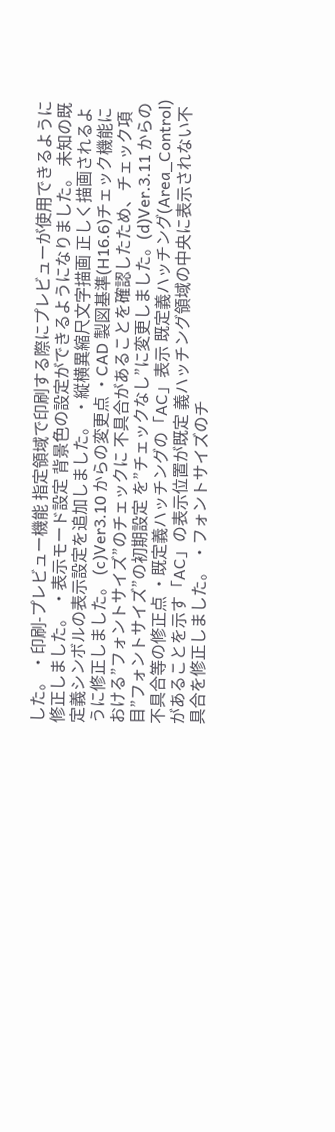した。 ・印刷-プレビュー機能 指定領域で印刷する際にプレビューが使用できるように修正しました。 ・表示モード設定 背景色の設定ができるようになりました。 未知の既定義シンボルの表示設定を追加しました。 ・縦横異縮尺文字描画 正しく描画されるように修正しました。 (c)Ver3.10 からの変更点 ・CAD 製図基準(H16.6)チェック機能における”フォントサイズ”のチェックに 不具合があることを確認したため、チェック項目”フォントサイズ”の初期設定 を”チェックなし”に変更しました。(d)Ver.3.11 からの不具合等の修正点 ・既定義ハッチングの「AC」表示 既定義ハッチング(Area_Control)があることを示す「AC」の表示位置が既定 義ハッチング領域の中央に表示されない不具合を修正しました。 ・フォントサイズのチ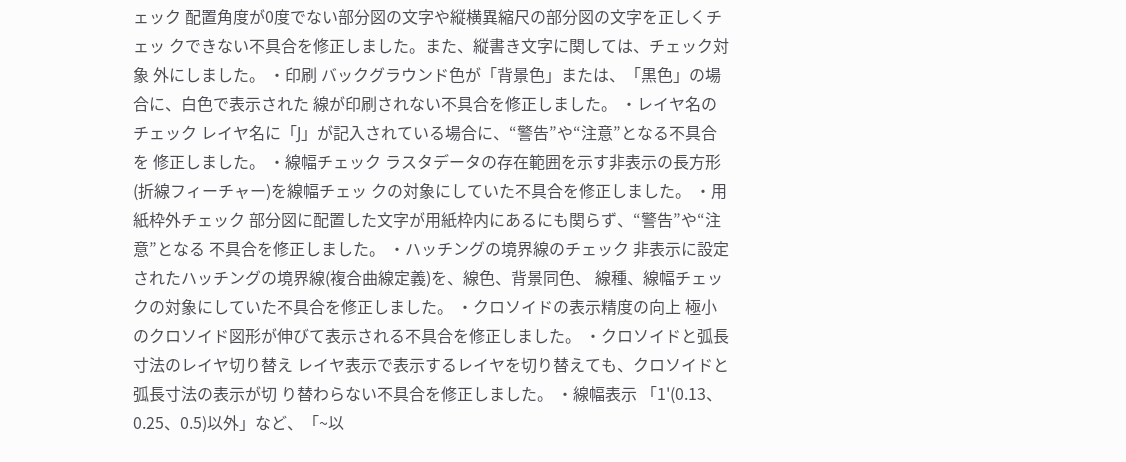ェック 配置角度が0度でない部分図の文字や縦横異縮尺の部分図の文字を正しくチェッ クできない不具合を修正しました。また、縦書き文字に関しては、チェック対象 外にしました。 ・印刷 バックグラウンド色が「背景色」または、「黒色」の場合に、白色で表示された 線が印刷されない不具合を修正しました。 ・レイヤ名のチェック レイヤ名に「J」が記入されている場合に、“警告”や“注意”となる不具合を 修正しました。 ・線幅チェック ラスタデータの存在範囲を示す非表示の長方形(折線フィーチャー)を線幅チェッ クの対象にしていた不具合を修正しました。 ・用紙枠外チェック 部分図に配置した文字が用紙枠内にあるにも関らず、“警告”や“注意”となる 不具合を修正しました。 ・ハッチングの境界線のチェック 非表示に設定されたハッチングの境界線(複合曲線定義)を、線色、背景同色、 線種、線幅チェックの対象にしていた不具合を修正しました。 ・クロソイドの表示精度の向上 極小のクロソイド図形が伸びて表示される不具合を修正しました。 ・クロソイドと弧長寸法のレイヤ切り替え レイヤ表示で表示するレイヤを切り替えても、クロソイドと弧長寸法の表示が切 り替わらない不具合を修正しました。 ・線幅表示 「1'(0.13、0.25、0.5)以外」など、「~以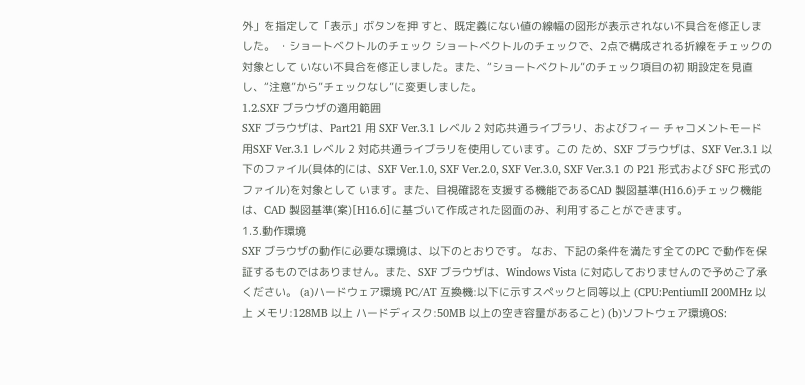外」を指定して「表示」ボタンを押 すと、既定義にない値の線幅の図形が表示されない不具合を修正しました。 ・ショートベクトルのチェック ショートベクトルのチェックで、2点で構成される折線をチェックの対象として いない不具合を修正しました。また、“ショートベクトル”のチェック項目の初 期設定を見直し、“注意”から”チェックなし”に変更しました。
1.2.SXF ブラウザの適用範囲
SXF ブラウザは、Part21 用 SXF Ver.3.1 レベル 2 対応共通ライブラリ、およびフィー チャコメントモード用SXF Ver.3.1 レベル 2 対応共通ライブラリを使用しています。この ため、SXF ブラウザは、SXF Ver.3.1 以下のファイル(具体的には、SXF Ver.1.0, SXF Ver.2.0, SXF Ver.3.0, SXF Ver.3.1 の P21 形式および SFC 形式のファイル)を対象として います。また、目視確認を支援する機能であるCAD 製図基準(H16.6)チェック機能は、CAD 製図基準(案)[H16.6]に基づいて作成された図面のみ、利用することができます。
1.3.動作環境
SXF ブラウザの動作に必要な環境は、以下のとおりです。 なお、下記の条件を満たす全てのPC で動作を保証するものではありません。また、SXF ブラウザは、Windows Vista に対応しておりませんので予めご了承ください。 (a)ハードウェア環境 PC/AT 互換機:以下に示すスペックと同等以上 (CPU:PentiumⅡ 200MHz 以上 メモリ:128MB 以上 ハードディスク:50MB 以上の空き容量があること) (b)ソフトウェア環境OS: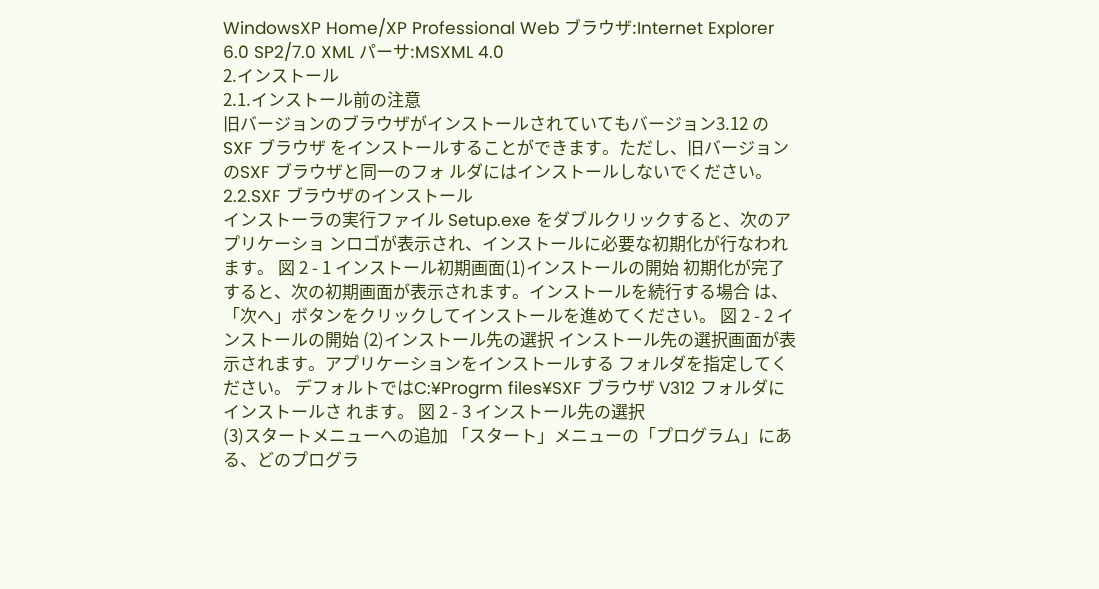WindowsXP Home/XP Professional Web ブラウザ:Internet Explorer 6.0 SP2/7.0 XML パーサ:MSXML 4.0
2.インストール
2.1.インストール前の注意
旧バージョンのブラウザがインストールされていてもバージョン3.12 の SXF ブラウザ をインストールすることができます。ただし、旧バージョンのSXF ブラウザと同一のフォ ルダにはインストールしないでください。2.2.SXF ブラウザのインストール
インストーラの実行ファイル Setup.exe をダブルクリックすると、次のアプリケーショ ンロゴが表示され、インストールに必要な初期化が行なわれます。 図 2 - 1 インストール初期画面(1)インストールの開始 初期化が完了すると、次の初期画面が表示されます。インストールを続行する場合 は、「次へ」ボタンをクリックしてインストールを進めてください。 図 2 - 2 インストールの開始 (2)インストール先の選択 インストール先の選択画面が表示されます。アプリケーションをインストールする フォルダを指定してください。 デフォルトではC:¥Progrm files¥SXF ブラウザ V312 フォルダにインストールさ れます。 図 2 - 3 インストール先の選択
(3)スタートメニューへの追加 「スタート」メニューの「プログラム」にある、どのプログラ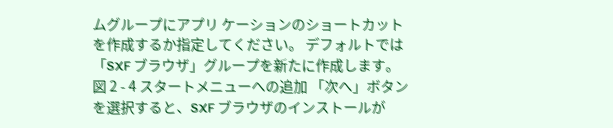ムグループにアプリ ケーションのショートカットを作成するか指定してください。 デフォルトでは「SXF ブラウザ」グループを新たに作成します。 図 2 - 4 スタートメニューへの追加 「次へ」ボタンを選択すると、SXF ブラウザのインストールが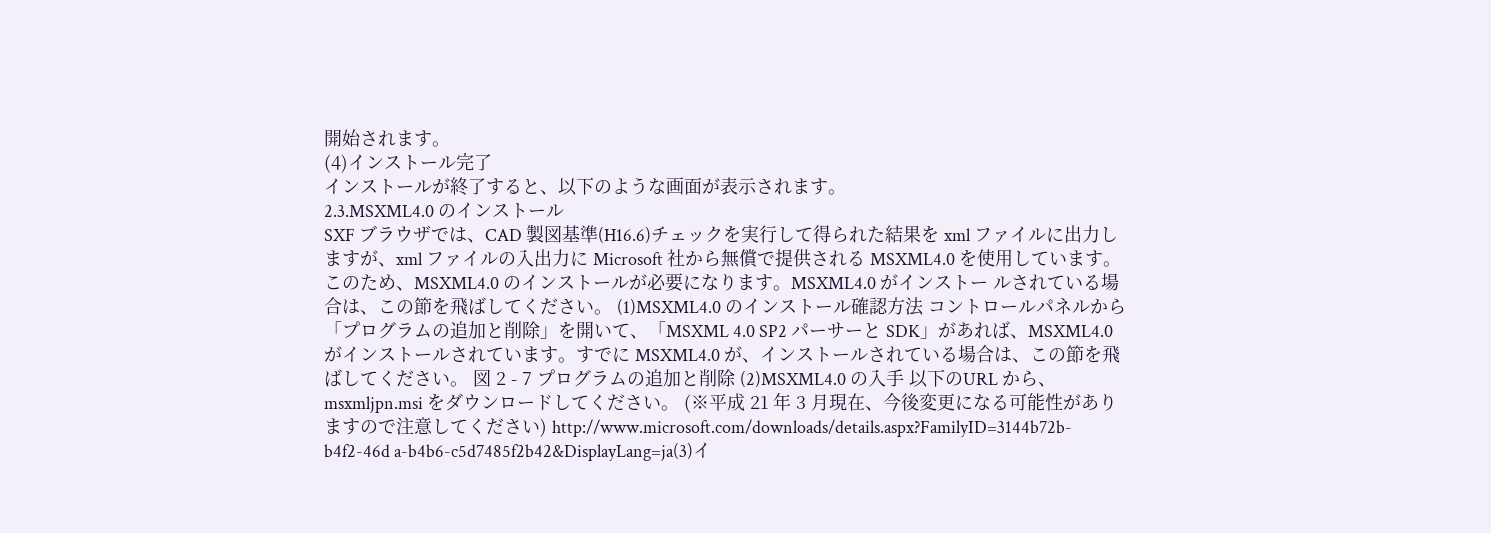開始されます。
(4)インストール完了
インストールが終了すると、以下のような画面が表示されます。
2.3.MSXML4.0 のインストール
SXF ブラウザでは、CAD 製図基準(H16.6)チェックを実行して得られた結果を xml ファイルに出力しますが、xml ファイルの入出力に Microsoft 社から無償で提供される MSXML4.0 を使用しています。 このため、MSXML4.0 のインストールが必要になります。MSXML4.0 がインストー ルされている場合は、この節を飛ばしてください。 (1)MSXML4.0 のインストール確認方法 コントロールパネルから「プログラムの追加と削除」を開いて、「MSXML 4.0 SP2 パーサーと SDK」があれば、MSXML4.0 がインストールされています。すでに MSXML4.0 が、インストールされている場合は、この節を飛ばしてください。 図 2 - 7 プログラムの追加と削除 (2)MSXML4.0 の入手 以下のURL から、msxmljpn.msi をダウンロードしてください。 (※平成 21 年 3 月現在、今後変更になる可能性がありますので注意してください) http://www.microsoft.com/downloads/details.aspx?FamilyID=3144b72b-b4f2-46d a-b4b6-c5d7485f2b42&DisplayLang=ja(3)イ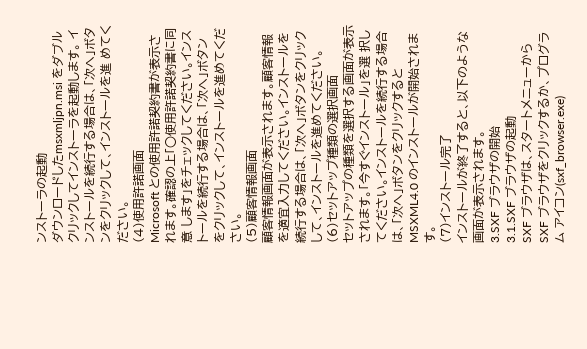ンストーラの起動
ダウンロードしたmsxmljpn.msi をダブルクリックしてインストーラを起動します。 インストールを続行する場合は、「次へ」ボタンをクリックして、インストールを進 めてください。
(4)使用許諾画面
Microsoft との使用許諾契約書が表示されます。確認の上「○使用許諾契約書に同意 します」をチェックしてください。インストールを続行する場合は、「次へ」ボタン をクリックして、インストールを進めてください。
(5)顧客情報画面
顧客情報画面が表示されます。顧客情報を適宜入力してください。インストールを 続行する場合は、「次へ」ボタンをクリックして、インストールを進めてください。
(6)セットアップ種類の選択画面
セットアップの種類を選択する画面が表示されます。「今すぐインストール」を選 択してください。インストールを続行する場合は、「次へ」ボタンをクリックすると MSXML4.0 のインストールが開始されます。
(7)インストール完了
インストールが終了すると、以下のような画面が表示されます。
3.SXF ブラウザの開始
3.1.SXF ブラウザの起動
SXF ブラウザは、スタートメニューから SXF ブラウザをクリックするか、プログラム アイコン(sxf_browser.exe)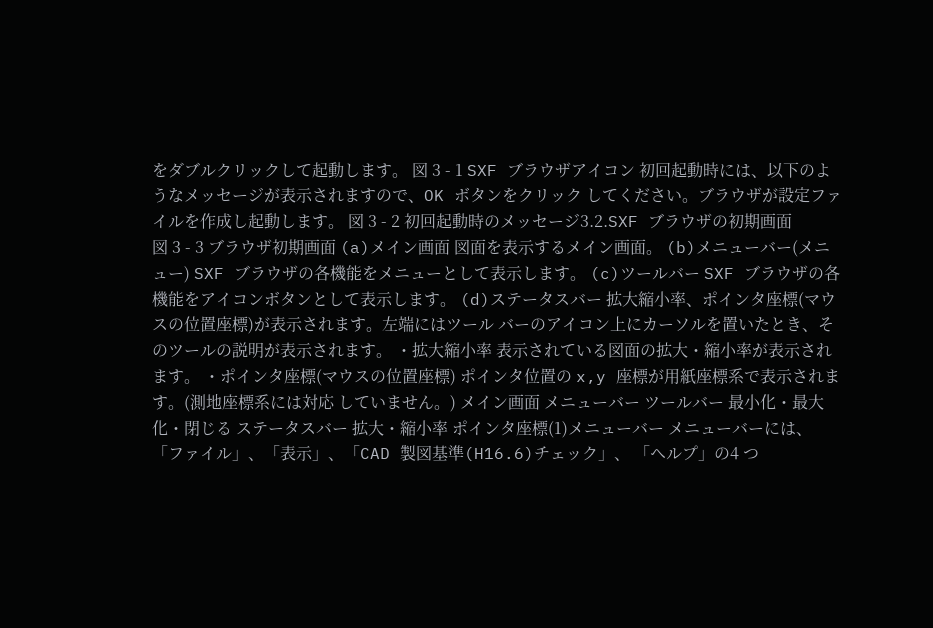をダブルクリックして起動します。 図 3 - 1 SXF ブラウザアイコン 初回起動時には、以下のようなメッセージが表示されますので、OK ボタンをクリック してください。ブラウザが設定ファイルを作成し起動します。 図 3 - 2 初回起動時のメッセージ3.2.SXF ブラウザの初期画面
図 3 - 3 ブラウザ初期画面 (a)メイン画面 図面を表示するメイン画面。 (b)メニューバー(メニュー) SXF ブラウザの各機能をメニューとして表示します。 (c)ツールバー SXF ブラウザの各機能をアイコンボタンとして表示します。 (d)ステータスバー 拡大縮小率、ポインタ座標(マウスの位置座標)が表示されます。左端にはツール バーのアイコン上にカーソルを置いたとき、そのツールの説明が表示されます。 ・拡大縮小率 表示されている図面の拡大・縮小率が表示されます。 ・ポインタ座標(マウスの位置座標) ポインタ位置の x,y 座標が用紙座標系で表示されます。(測地座標系には対応 していません。) メイン画面 メニューバー ツールバー 最小化・最大化・閉じる ステータスバー 拡大・縮小率 ポインタ座標(1)メニューバー メニューバーには、「ファイル」、「表示」、「CAD 製図基準(H16.6)チェック」、 「ヘルプ」の4 つ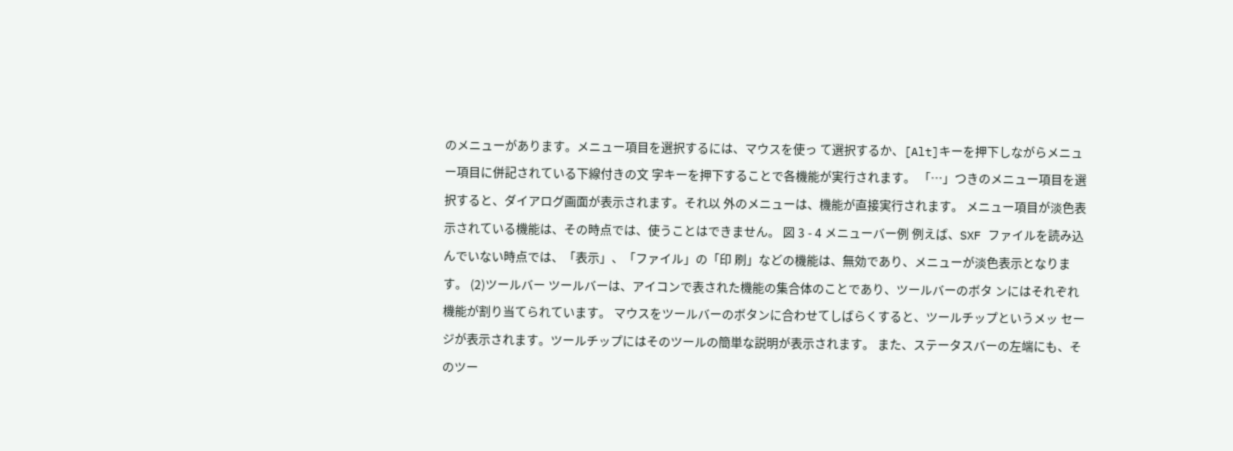のメニューがあります。メニュー項目を選択するには、マウスを使っ て選択するか、[Alt]キーを押下しながらメニュー項目に併記されている下線付きの文 字キーを押下することで各機能が実行されます。 「…」つきのメニュー項目を選択すると、ダイアログ画面が表示されます。それ以 外のメニューは、機能が直接実行されます。 メニュー項目が淡色表示されている機能は、その時点では、使うことはできません。 図 3 - 4 メニューバー例 例えば、SXF ファイルを読み込んでいない時点では、「表示」、「ファイル」の「印 刷」などの機能は、無効であり、メニューが淡色表示となります。 (2)ツールバー ツールバーは、アイコンで表された機能の集合体のことであり、ツールバーのボタ ンにはそれぞれ機能が割り当てられています。 マウスをツールバーのボタンに合わせてしばらくすると、ツールチップというメッ セージが表示されます。ツールチップにはそのツールの簡単な説明が表示されます。 また、ステータスバーの左端にも、そのツー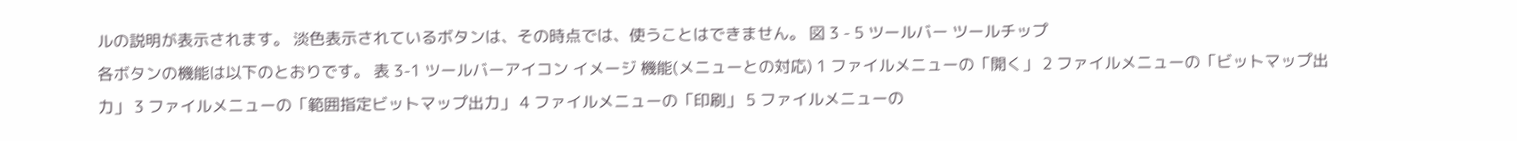ルの説明が表示されます。 淡色表示されているボタンは、その時点では、使うことはできません。 図 3 - 5 ツールバー ツールチップ
各ボタンの機能は以下のとおりです。 表 3-1 ツールバーアイコン イメージ 機能(メニューとの対応) 1 ファイルメニューの「開く」 2 ファイルメニューの「ビットマップ出力」 3 ファイルメニューの「範囲指定ビットマップ出力」 4 ファイルメニューの「印刷」 5 ファイルメニューの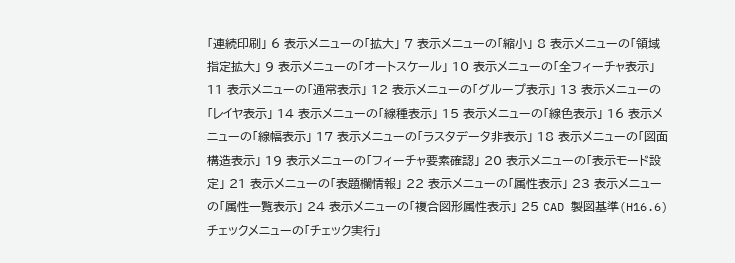「連続印刷」 6 表示メニューの「拡大」 7 表示メニューの「縮小」 8 表示メニューの「領域指定拡大」 9 表示メニューの「オートスケール」 10 表示メニューの「全フィーチャ表示」 11 表示メニューの「通常表示」 12 表示メニューの「グループ表示」 13 表示メニューの「レイヤ表示」 14 表示メニューの「線種表示」 15 表示メニューの「線色表示」 16 表示メニューの「線幅表示」 17 表示メニューの「ラスタデータ非表示」 18 表示メニューの「図面構造表示」 19 表示メニューの「フィーチャ要素確認」 20 表示メニューの「表示モード設定」 21 表示メニューの「表題欄情報」 22 表示メニューの「属性表示」 23 表示メニューの「属性一覧表示」 24 表示メニューの「複合図形属性表示」 25 CAD 製図基準(H16.6)チェックメニューの「チェック実行」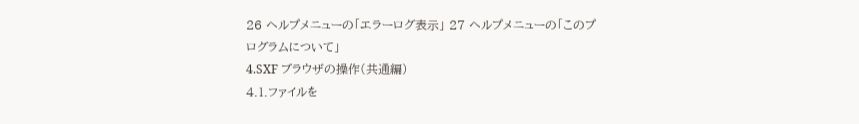26 ヘルプメニューの「エラーログ表示」 27 ヘルプメニューの「このプログラムについて」
4.SXF ブラウザの操作(共通編)
4.1.ファイルを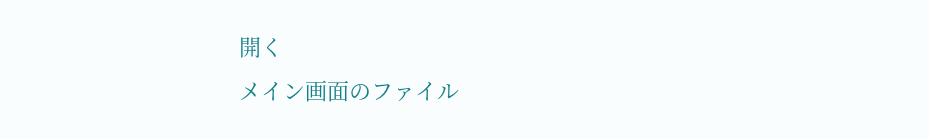開く
メイン画面のファイル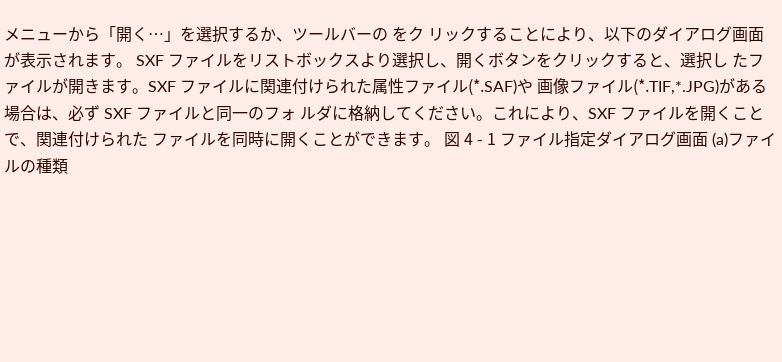メニューから「開く…」を選択するか、ツールバーの をク リックすることにより、以下のダイアログ画面が表示されます。 SXF ファイルをリストボックスより選択し、開くボタンをクリックすると、選択し たファイルが開きます。SXF ファイルに関連付けられた属性ファイル(*.SAF)や 画像ファイル(*.TIF,*.JPG)がある場合は、必ず SXF ファイルと同一のフォ ルダに格納してください。これにより、SXF ファイルを開くことで、関連付けられた ファイルを同時に開くことができます。 図 4 - 1 ファイル指定ダイアログ画面 (a)ファイルの種類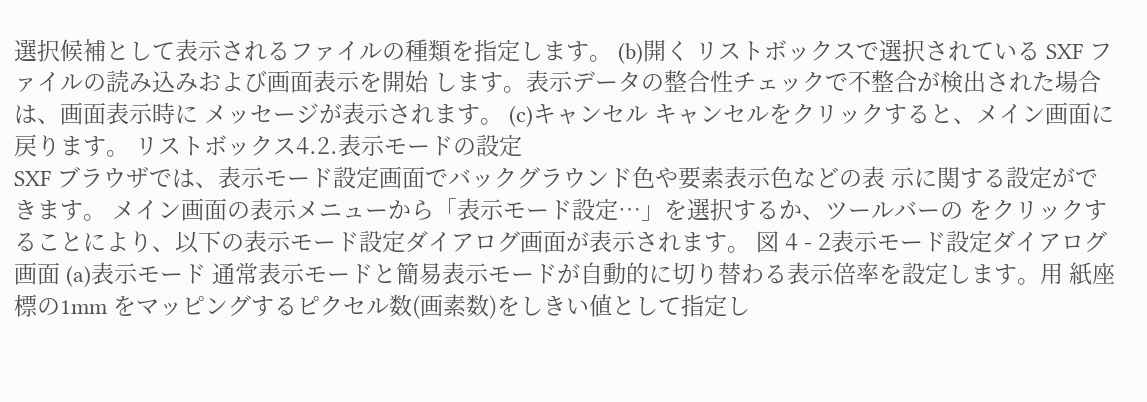選択候補として表示されるファイルの種類を指定します。 (b)開く リストボックスで選択されている SXF ファイルの読み込みおよび画面表示を開始 します。表示データの整合性チェックで不整合が検出された場合は、画面表示時に メッセージが表示されます。 (c)キャンセル キャンセルをクリックすると、メイン画面に戻ります。 リストボックス4.2.表示モードの設定
SXF ブラウザでは、表示モード設定画面でバックグラウンド色や要素表示色などの表 示に関する設定ができます。 メイン画面の表示メニューから「表示モード設定…」を選択するか、ツールバーの をクリックすることにより、以下の表示モード設定ダイアログ画面が表示されます。 図 4 - 2表示モード設定ダイアログ画面 (a)表示モード 通常表示モードと簡易表示モードが自動的に切り替わる表示倍率を設定します。用 紙座標の1mm をマッピングするピクセル数(画素数)をしきい値として指定し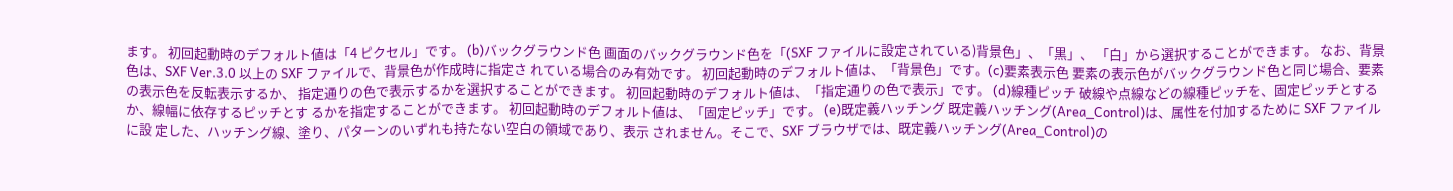ます。 初回起動時のデフォルト値は「4 ピクセル」です。 (b)バックグラウンド色 画面のバックグラウンド色を「(SXF ファイルに設定されている)背景色」、「黒」、 「白」から選択することができます。 なお、背景色は、SXF Ver.3.0 以上の SXF ファイルで、背景色が作成時に指定さ れている場合のみ有効です。 初回起動時のデフォルト値は、「背景色」です。(c)要素表示色 要素の表示色がバックグラウンド色と同じ場合、要素の表示色を反転表示するか、 指定通りの色で表示するかを選択することができます。 初回起動時のデフォルト値は、「指定通りの色で表示」です。 (d)線種ピッチ 破線や点線などの線種ピッチを、固定ピッチとするか、線幅に依存するピッチとす るかを指定することができます。 初回起動時のデフォルト値は、「固定ピッチ」です。 (e)既定義ハッチング 既定義ハッチング(Area_Control)は、属性を付加するために SXF ファイルに設 定した、ハッチング線、塗り、パターンのいずれも持たない空白の領域であり、表示 されません。そこで、SXF ブラウザでは、既定義ハッチング(Area_Control)の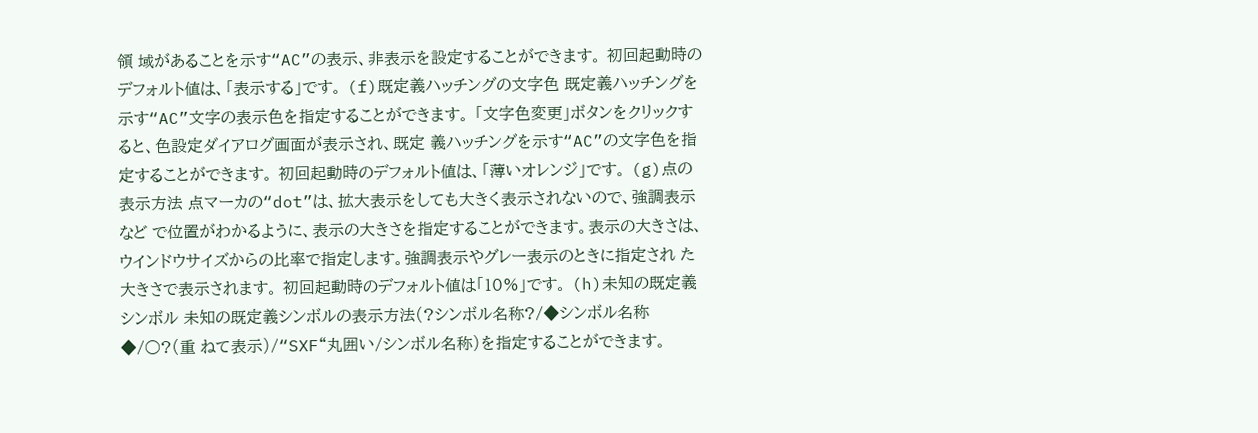領 域があることを示す“AC”の表示、非表示を設定することができます。 初回起動時のデフォルト値は、「表示する」です。 (f)既定義ハッチングの文字色 既定義ハッチングを示す“AC”文字の表示色を指定することができます。 「文字色変更」ボタンをクリックすると、色設定ダイアログ画面が表示され、既定 義ハッチングを示す“AC”の文字色を指定することができます。 初回起動時のデフォルト値は、「薄いオレンジ」です。 (g)点の表示方法 点マーカの“dot”は、拡大表示をしても大きく表示されないので、強調表示など で位置がわかるように、表示の大きさを指定することができます。表示の大きさは、 ウインドウサイズからの比率で指定します。強調表示やグレー表示のときに指定され た大きさで表示されます。 初回起動時のデフォルト値は「10%」です。 (h)未知の既定義シンボル 未知の既定義シンボルの表示方法(?シンボル名称?/◆シンボル名称◆/○?(重 ねて表示)/“SXF“丸囲い/シンボル名称)を指定することができます。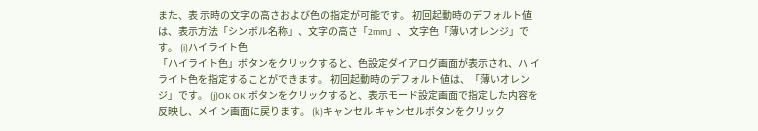また、表 示時の文字の高さおよび色の指定が可能です。 初回起動時のデフォルト値は、表示方法「シンボル名称」、文字の高さ「2mm」、 文字色「薄いオレンジ」です。 (i)ハイライト色
「ハイライト色」ボタンをクリックすると、色設定ダイアログ画面が表示され、ハ イライト色を指定することができます。 初回起動時のデフォルト値は、「薄いオレンジ」です。 (j)OK OK ボタンをクリックすると、表示モード設定画面で指定した内容を反映し、メイ ン画面に戻ります。 (k)キャンセル キャンセルボタンをクリック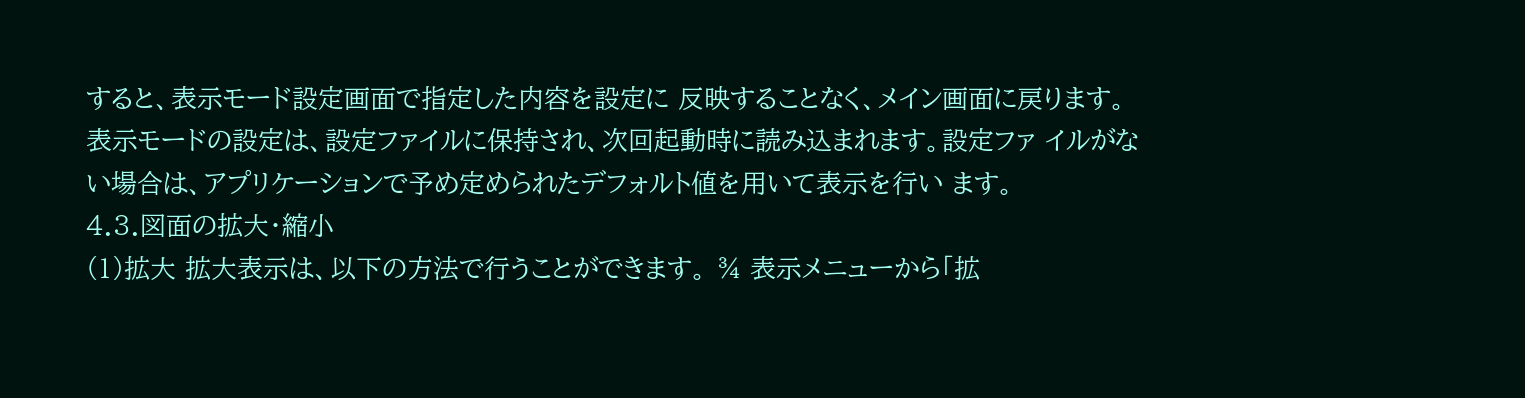すると、表示モード設定画面で指定した内容を設定に 反映することなく、メイン画面に戻ります。 表示モードの設定は、設定ファイルに保持され、次回起動時に読み込まれます。設定ファ イルがない場合は、アプリケーションで予め定められたデフォルト値を用いて表示を行い ます。
4.3.図面の拡大・縮小
(1)拡大 拡大表示は、以下の方法で行うことができます。 ¾ 表示メニューから「拡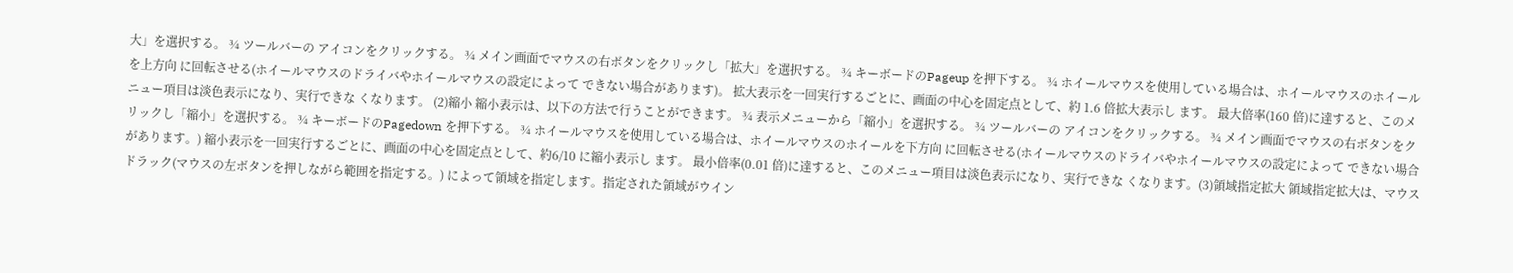大」を選択する。 ¾ ツールバーの アイコンをクリックする。 ¾ メイン画面でマウスの右ボタンをクリックし「拡大」を選択する。 ¾ キーボードのPageup を押下する。 ¾ ホイールマウスを使用している場合は、ホイールマウスのホイールを上方向 に回転させる(ホイールマウスのドライバやホイールマウスの設定によって できない場合があります)。 拡大表示を一回実行するごとに、画面の中心を固定点として、約 1.6 倍拡大表示し ます。 最大倍率(160 倍)に達すると、このメニュー項目は淡色表示になり、実行できな くなります。 (2)縮小 縮小表示は、以下の方法で行うことができます。 ¾ 表示メニューから「縮小」を選択する。 ¾ ツールバーの アイコンをクリックする。 ¾ メイン画面でマウスの右ボタンをクリックし「縮小」を選択する。 ¾ キーボードのPagedown を押下する。 ¾ ホイールマウスを使用している場合は、ホイールマウスのホイールを下方向 に回転させる(ホイールマウスのドライバやホイールマウスの設定によって できない場合があります。) 縮小表示を一回実行するごとに、画面の中心を固定点として、約6/10 に縮小表示し ます。 最小倍率(0.01 倍)に達すると、このメニュー項目は淡色表示になり、実行できな くなります。(3)領域指定拡大 領域指定拡大は、マウスドラック(マウスの左ボタンを押しながら範囲を指定する。) によって領域を指定します。指定された領域がウイン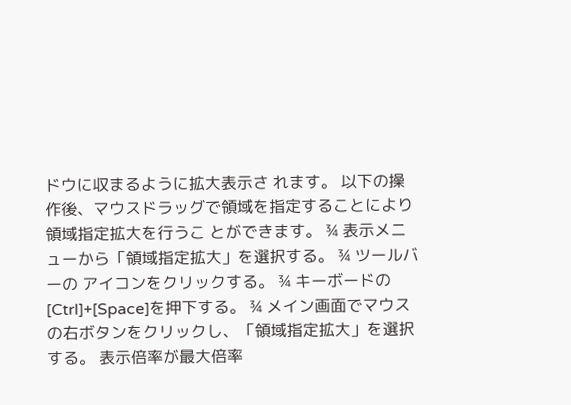ドウに収まるように拡大表示さ れます。 以下の操作後、マウスドラッグで領域を指定することにより領域指定拡大を行うこ とができます。 ¾ 表示メニューから「領域指定拡大」を選択する。 ¾ ツールバーの アイコンをクリックする。 ¾ キーボードの[Ctrl]+[Space]を押下する。 ¾ メイン画面でマウスの右ボタンをクリックし、「領域指定拡大」を選択する。 表示倍率が最大倍率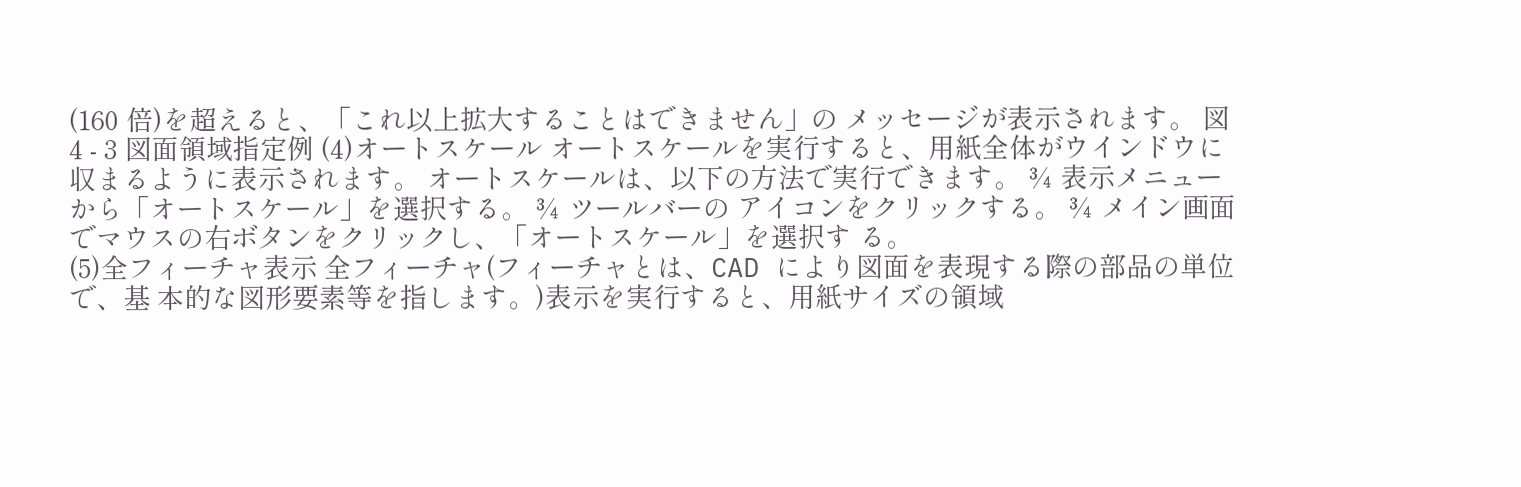(160 倍)を超えると、「これ以上拡大することはできません」の メッセージが表示されます。 図 4 - 3 図面領域指定例 (4)オートスケール オートスケールを実行すると、用紙全体がウインドウに収まるように表示されます。 オートスケールは、以下の方法で実行できます。 ¾ 表示メニューから「オートスケール」を選択する。 ¾ ツールバーの アイコンをクリックする。 ¾ メイン画面でマウスの右ボタンをクリックし、「オートスケール」を選択す る。
(5)全フィーチャ表示 全フィーチャ(フィーチャとは、CAD により図面を表現する際の部品の単位で、基 本的な図形要素等を指します。)表示を実行すると、用紙サイズの領域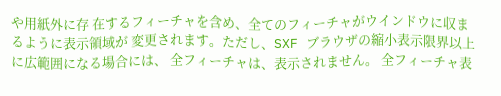や用紙外に存 在するフィーチャを含め、全てのフィーチャがウインドウに収まるように表示領域が 変更されます。ただし、SXF ブラウザの縮小表示限界以上に広範囲になる場合には、 全フィーチャは、表示されません。 全フィーチャ表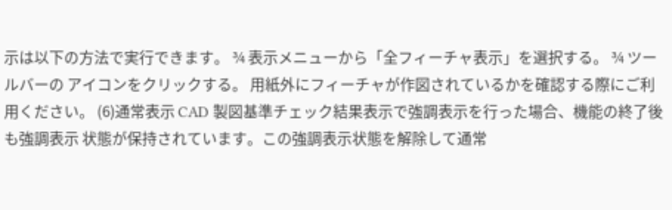示は以下の方法で実行できます。 ¾ 表示メニューから「全フィーチャ表示」を選択する。 ¾ ツールバーの アイコンをクリックする。 用紙外にフィーチャが作図されているかを確認する際にご利用ください。 (6)通常表示 CAD 製図基準チェック結果表示で強調表示を行った場合、機能の終了後も強調表示 状態が保持されています。この強調表示状態を解除して通常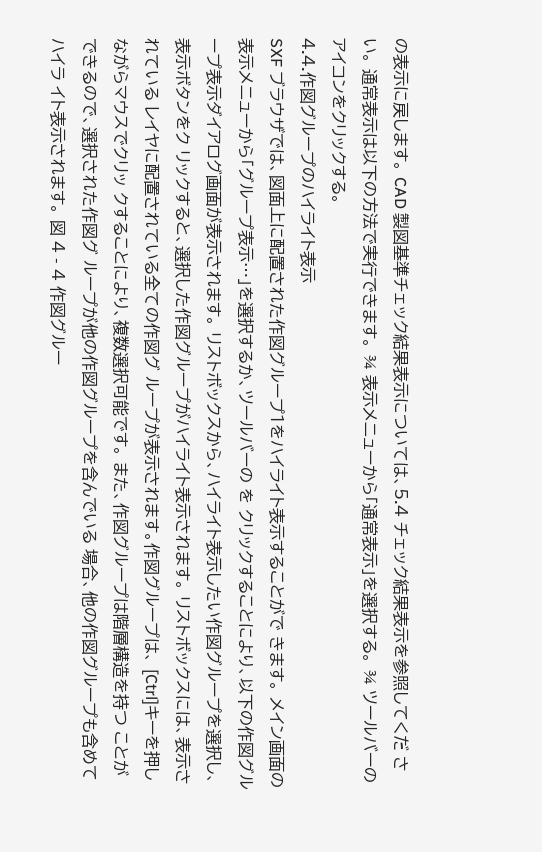の表示に戻します。 CAD 製図基準チェック結果表示については、5.4 チェック結果表示を参照してくだ さい。 通常表示は以下の方法で実行できます。 ¾ 表示メニューから「通常表示」を選択する。 ¾ ツールバーの アイコンをクリックする。
4.4.作図グループのハイライト表示
SXF ブラウザでは、図面上に配置された作図グループ1をハイライト表示することがで きます。 メイン画面の表示メニューから「グループ表示…」を選択するか、ツールバーの を クリックすることにより、以下の作図グループ表示ダイアログ画面が表示されます。 リストボックスから、ハイライト表示したい作図グループを選択し、表示ボタンをク リックすると、選択した作図グループがハイライト表示されます。 リストボックスには、表示されている レイヤに配置されている全ての作図グ ループが表示されます。作図グループは、 [Ctrl]キーを押しながらマウスでクリッ クすることにより、複数選択可能です。 また、作図グループは階層構造を持つ ことができるので、選択された作図グ ループが他の作図グループを含んでいる 場合、他の作図グループも含めてハイラ イト表示されます。 図 4 - 4 作図グルー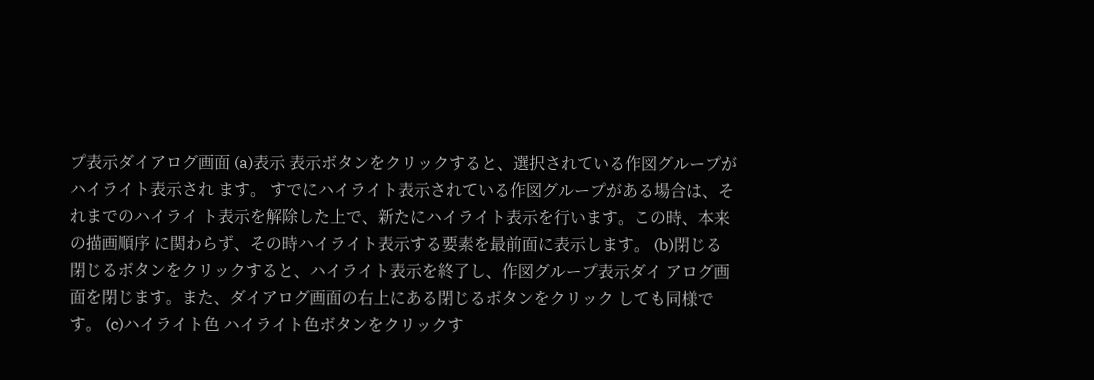プ表示ダイアログ画面 (a)表示 表示ボタンをクリックすると、選択されている作図グループがハイライト表示され ます。 すでにハイライト表示されている作図グループがある場合は、それまでのハイライ ト表示を解除した上で、新たにハイライト表示を行います。この時、本来の描画順序 に関わらず、その時ハイライト表示する要素を最前面に表示します。 (b)閉じる 閉じるボタンをクリックすると、ハイライト表示を終了し、作図グループ表示ダイ アログ画面を閉じます。また、ダイアログ画面の右上にある閉じるボタンをクリック しても同様です。 (c)ハイライト色 ハイライト色ボタンをクリックす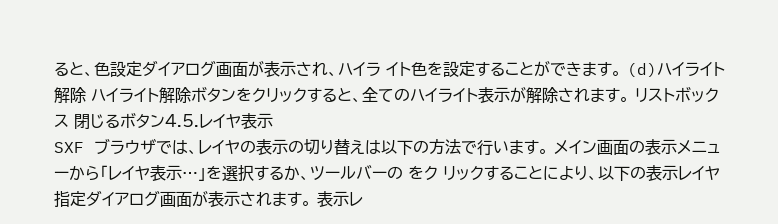ると、色設定ダイアログ画面が表示され、ハイラ イト色を設定することができます。 (d)ハイライト解除 ハイライト解除ボタンをクリックすると、全てのハイライト表示が解除されます。 リストボックス 閉じるボタン4.5.レイヤ表示
SXF ブラウザでは、レイヤの表示の切り替えは以下の方法で行います。 メイン画面の表示メニューから「レイヤ表示…」を選択するか、ツールバーの をク リックすることにより、以下の表示レイヤ指定ダイアログ画面が表示されます。 表示レ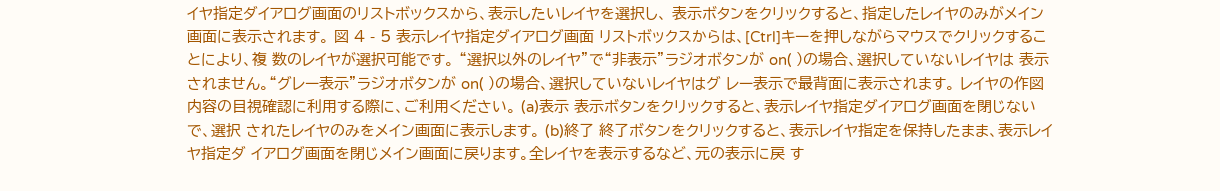イヤ指定ダイアログ画面のリストボックスから、表示したいレイヤを選択し、 表示ボタンをクリックすると、指定したレイヤのみがメイン画面に表示されます。 図 4 - 5 表示レイヤ指定ダイアログ画面 リストボックスからは、[Ctrl]キーを押しながらマウスでクリックすることにより、複 数のレイヤが選択可能です。 “選択以外のレイヤ”で“非表示”ラジオボタンが on( )の場合、選択していないレイヤは 表示されません。“グレー表示”ラジオボタンが on( )の場合、選択していないレイヤはグ レー表示で最背面に表示されます。 レイヤの作図内容の目視確認に利用する際に、ご利用ください。 (a)表示 表示ボタンをクリックすると、表示レイヤ指定ダイアログ画面を閉じないで、選択 されたレイヤのみをメイン画面に表示します。 (b)終了 終了ボタンをクリックすると、表示レイヤ指定を保持したまま、表示レイヤ指定ダ イアログ画面を閉じメイン画面に戻ります。全レイヤを表示するなど、元の表示に戻 す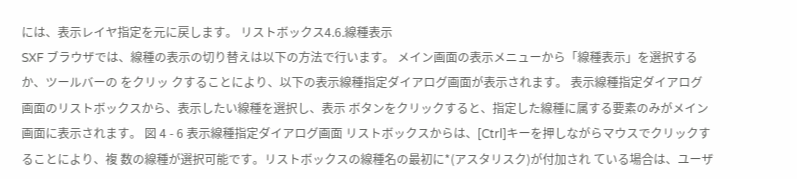には、表示レイヤ指定を元に戻します。 リストボックス4.6.線種表示
SXF ブラウザでは、線種の表示の切り替えは以下の方法で行います。 メイン画面の表示メニューから「線種表示」を選択するか、ツールバーの をクリッ クすることにより、以下の表示線種指定ダイアログ画面が表示されます。 表示線種指定ダイアログ画面のリストボックスから、表示したい線種を選択し、表示 ボタンをクリックすると、指定した線種に属する要素のみがメイン画面に表示されます。 図 4 - 6 表示線種指定ダイアログ画面 リストボックスからは、[Ctrl]キーを押しながらマウスでクリックすることにより、複 数の線種が選択可能です。リストボックスの線種名の最初に*(アスタリスク)が付加され ている場合は、ユーザ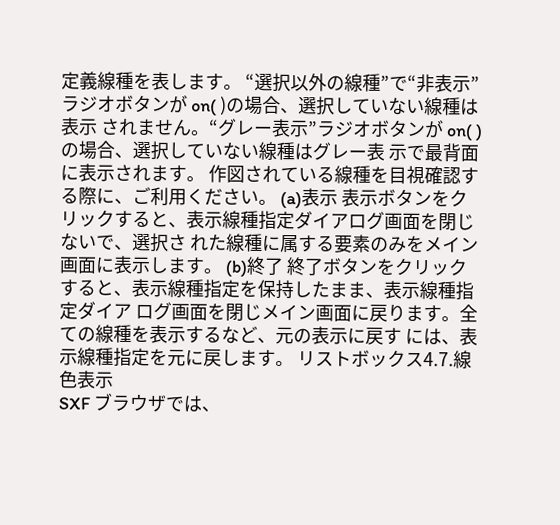定義線種を表します。 “選択以外の線種”で“非表示”ラジオボタンが on( )の場合、選択していない線種は表示 されません。“グレー表示”ラジオボタンが on( )の場合、選択していない線種はグレー表 示で最背面に表示されます。 作図されている線種を目視確認する際に、ご利用ください。 (a)表示 表示ボタンをクリックすると、表示線種指定ダイアログ画面を閉じないで、選択さ れた線種に属する要素のみをメイン画面に表示します。 (b)終了 終了ボタンをクリックすると、表示線種指定を保持したまま、表示線種指定ダイア ログ画面を閉じメイン画面に戻ります。全ての線種を表示するなど、元の表示に戻す には、表示線種指定を元に戻します。 リストボックス4.7.線色表示
SXF ブラウザでは、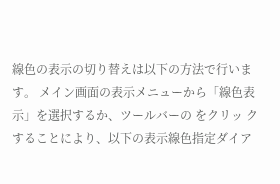線色の表示の切り替えは以下の方法で行います。 メイン画面の表示メニューから「線色表示」を選択するか、ツールバーの をクリッ クすることにより、以下の表示線色指定ダイア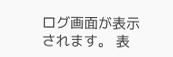ログ画面が表示されます。 表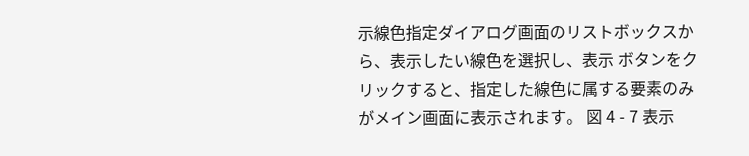示線色指定ダイアログ画面のリストボックスから、表示したい線色を選択し、表示 ボタンをクリックすると、指定した線色に属する要素のみがメイン画面に表示されます。 図 4 - 7 表示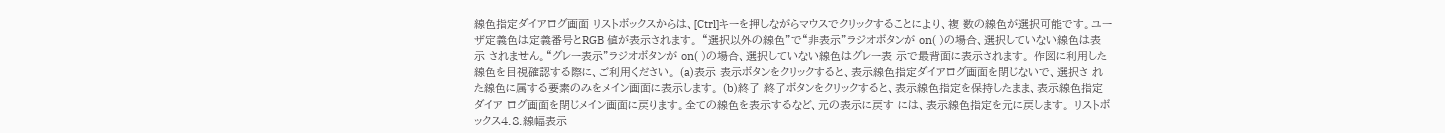線色指定ダイアログ画面 リストボックスからは、[Ctrl]キーを押しながらマウスでクリックすることにより、複 数の線色が選択可能です。ユーザ定義色は定義番号とRGB 値が表示されます。 “選択以外の線色”で“非表示”ラジオボタンが on( )の場合、選択していない線色は表示 されません。“グレー表示”ラジオボタンが on( )の場合、選択していない線色はグレー表 示で最背面に表示されます。 作図に利用した線色を目視確認する際に、ご利用ください。 (a)表示 表示ボタンをクリックすると、表示線色指定ダイアログ画面を閉じないで、選択さ れた線色に属する要素のみをメイン画面に表示します。 (b)終了 終了ボタンをクリックすると、表示線色指定を保持したまま、表示線色指定ダイア ログ画面を閉じメイン画面に戻ります。全ての線色を表示するなど、元の表示に戻す には、表示線色指定を元に戻します。 リストボックス4.8.線幅表示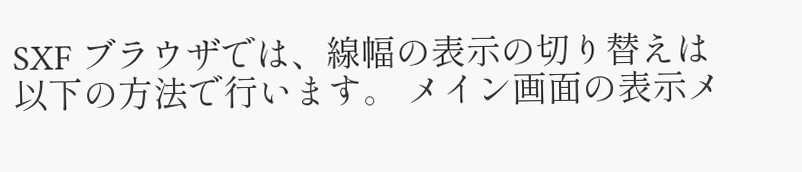SXF ブラウザでは、線幅の表示の切り替えは以下の方法で行います。 メイン画面の表示メ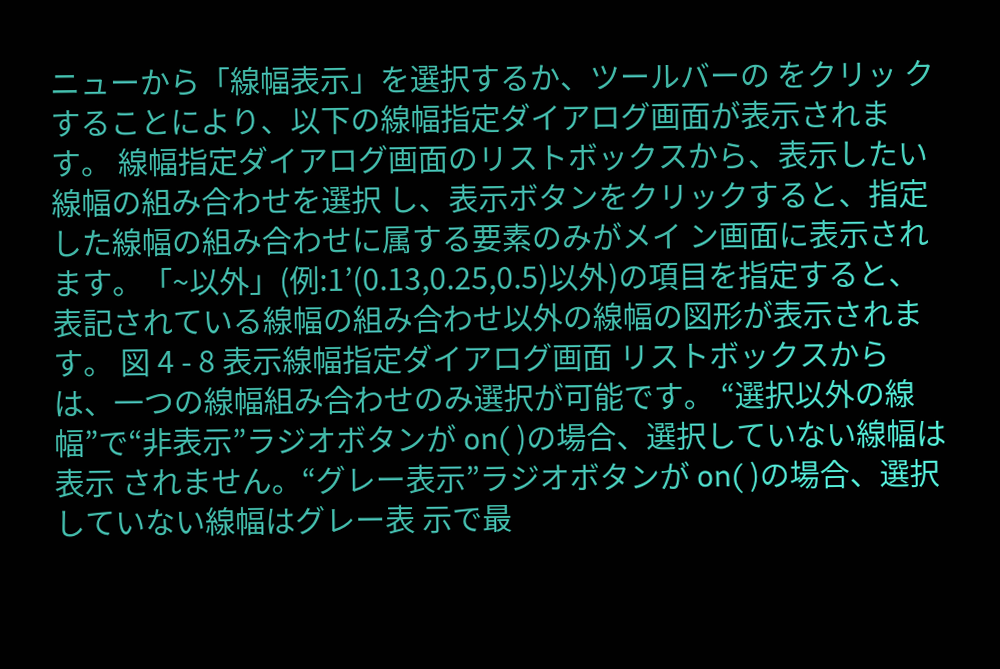ニューから「線幅表示」を選択するか、ツールバーの をクリッ クすることにより、以下の線幅指定ダイアログ画面が表示されます。 線幅指定ダイアログ画面のリストボックスから、表示したい線幅の組み合わせを選択 し、表示ボタンをクリックすると、指定した線幅の組み合わせに属する要素のみがメイ ン画面に表示されます。「~以外」(例:1’(0.13,0.25,0.5)以外)の項目を指定すると、 表記されている線幅の組み合わせ以外の線幅の図形が表示されます。 図 4 - 8 表示線幅指定ダイアログ画面 リストボックスからは、一つの線幅組み合わせのみ選択が可能です。 “選択以外の線幅”で“非表示”ラジオボタンが on( )の場合、選択していない線幅は表示 されません。“グレー表示”ラジオボタンが on( )の場合、選択していない線幅はグレー表 示で最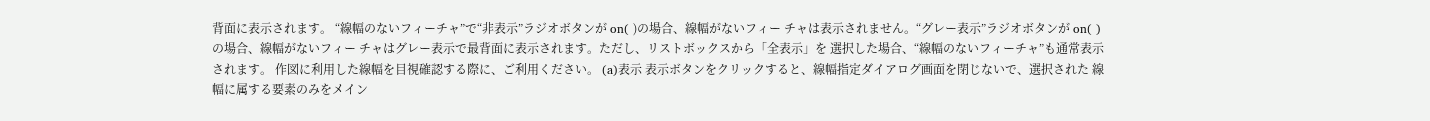背面に表示されます。 “線幅のないフィーチャ”で“非表示”ラジオボタンが on( )の場合、線幅がないフィー チャは表示されません。“グレー表示”ラジオボタンが on( )の場合、線幅がないフィー チャはグレー表示で最背面に表示されます。ただし、リストボックスから「全表示」を 選択した場合、“線幅のないフィーチャ”も通常表示されます。 作図に利用した線幅を目視確認する際に、ご利用ください。 (a)表示 表示ボタンをクリックすると、線幅指定ダイアログ画面を閉じないで、選択された 線幅に属する要素のみをメイン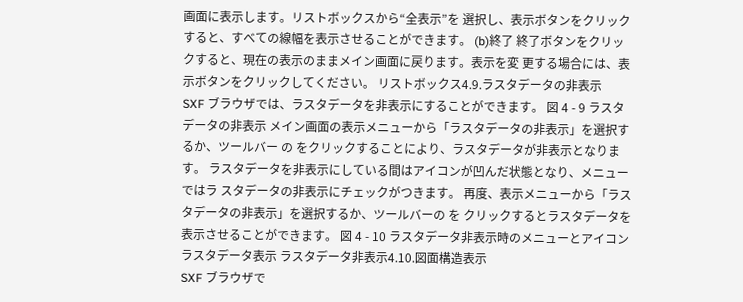画面に表示します。リストボックスから“全表示”を 選択し、表示ボタンをクリックすると、すべての線幅を表示させることができます。 (b)終了 終了ボタンをクリックすると、現在の表示のままメイン画面に戻ります。表示を変 更する場合には、表示ボタンをクリックしてください。 リストボックス4.9.ラスタデータの非表示
SXF ブラウザでは、ラスタデータを非表示にすることができます。 図 4 - 9 ラスタデータの非表示 メイン画面の表示メニューから「ラスタデータの非表示」を選択するか、ツールバー の をクリックすることにより、ラスタデータが非表示となります。 ラスタデータを非表示にしている間はアイコンが凹んだ状態となり、メニューではラ スタデータの非表示にチェックがつきます。 再度、表示メニューから「ラスタデータの非表示」を選択するか、ツールバーの を クリックするとラスタデータを表示させることができます。 図 4 - 10 ラスタデータ非表示時のメニューとアイコン ラスタデータ表示 ラスタデータ非表示4.10.図面構造表示
SXF ブラウザで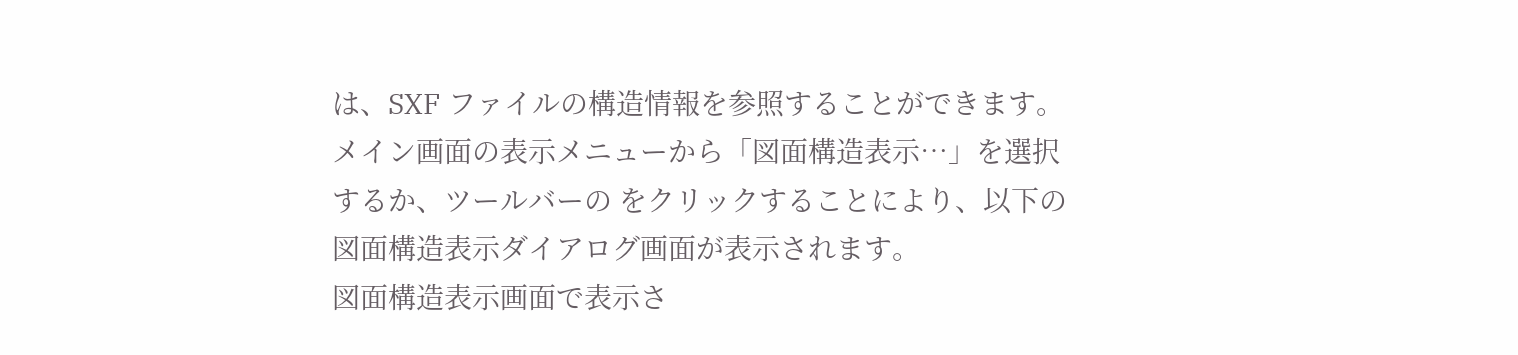は、SXF ファイルの構造情報を参照することができます。 メイン画面の表示メニューから「図面構造表示…」を選択するか、ツールバーの をクリックすることにより、以下の図面構造表示ダイアログ画面が表示されます。
図面構造表示画面で表示さ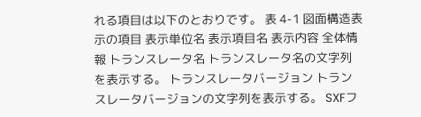れる項目は以下のとおりです。 表 4-1 図面構造表示の項目 表示単位名 表示項目名 表示内容 全体情報 トランスレータ名 トランスレータ名の文字列を表示する。 トランスレータバージョン トランスレータバージョンの文字列を表示する。 SXFフ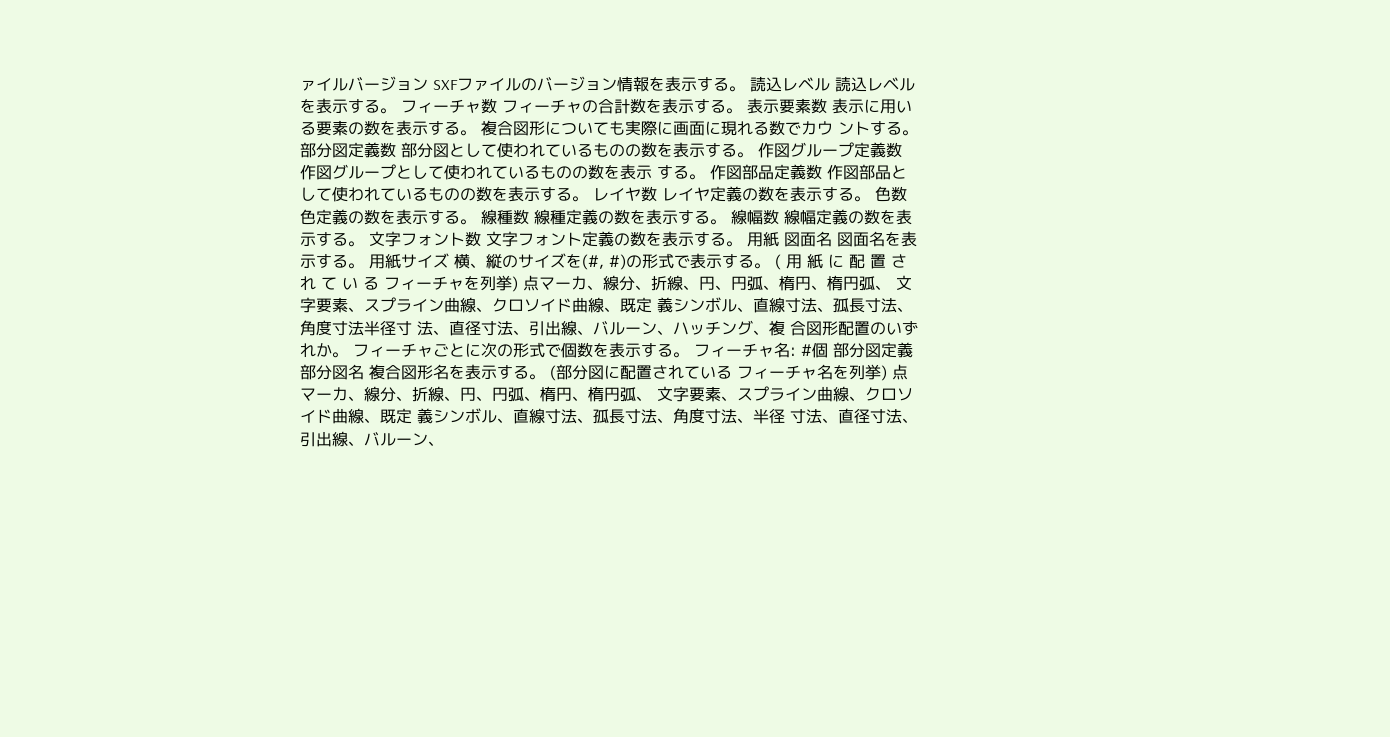ァイルバージョン SXFファイルのバージョン情報を表示する。 読込レベル 読込レベルを表示する。 フィーチャ数 フィーチャの合計数を表示する。 表示要素数 表示に用いる要素の数を表示する。 複合図形についても実際に画面に現れる数でカウ ントする。 部分図定義数 部分図として使われているものの数を表示する。 作図グループ定義数 作図グループとして使われているものの数を表示 する。 作図部品定義数 作図部品として使われているものの数を表示する。 レイヤ数 レイヤ定義の数を表示する。 色数 色定義の数を表示する。 線種数 線種定義の数を表示する。 線幅数 線幅定義の数を表示する。 文字フォント数 文字フォント定義の数を表示する。 用紙 図面名 図面名を表示する。 用紙サイズ 横、縦のサイズを(#, #)の形式で表示する。 ( 用 紙 に 配 置 さ れ て い る フィーチャを列挙) 点マーカ、線分、折線、円、円弧、楕円、楕円弧、 文字要素、スプライン曲線、クロソイド曲線、既定 義シンボル、直線寸法、孤長寸法、角度寸法半径寸 法、直径寸法、引出線、バルーン、ハッチング、複 合図形配置のいずれか。 フィーチャごとに次の形式で個数を表示する。 フィーチャ名: #個 部分図定義 部分図名 複合図形名を表示する。 (部分図に配置されている フィーチャ名を列挙) 点マーカ、線分、折線、円、円弧、楕円、楕円弧、 文字要素、スプライン曲線、クロソイド曲線、既定 義シンボル、直線寸法、孤長寸法、角度寸法、半径 寸法、直径寸法、引出線、バルーン、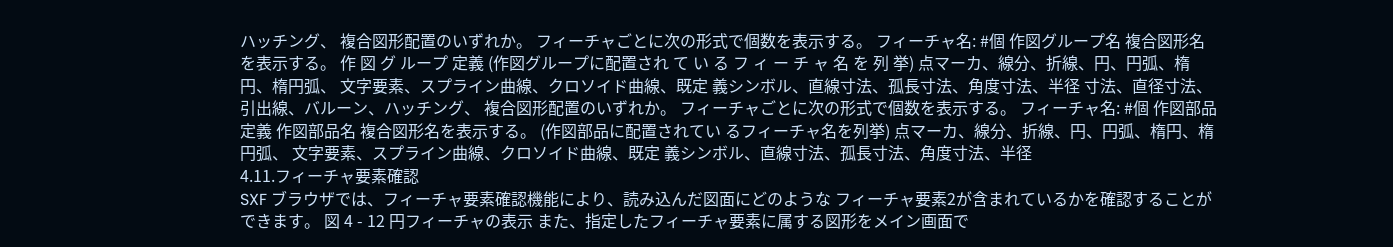ハッチング、 複合図形配置のいずれか。 フィーチャごとに次の形式で個数を表示する。 フィーチャ名: #個 作図グループ名 複合図形名を表示する。 作 図 グ ループ 定義 (作図グループに配置され て い る フ ィ ー チ ャ 名 を 列 挙) 点マーカ、線分、折線、円、円弧、楕円、楕円弧、 文字要素、スプライン曲線、クロソイド曲線、既定 義シンボル、直線寸法、孤長寸法、角度寸法、半径 寸法、直径寸法、引出線、バルーン、ハッチング、 複合図形配置のいずれか。 フィーチャごとに次の形式で個数を表示する。 フィーチャ名: #個 作図部品定義 作図部品名 複合図形名を表示する。 (作図部品に配置されてい るフィーチャ名を列挙) 点マーカ、線分、折線、円、円弧、楕円、楕円弧、 文字要素、スプライン曲線、クロソイド曲線、既定 義シンボル、直線寸法、孤長寸法、角度寸法、半径
4.11.フィーチャ要素確認
SXF ブラウザでは、フィーチャ要素確認機能により、読み込んだ図面にどのような フィーチャ要素2が含まれているかを確認することができます。 図 4 - 12 円フィーチャの表示 また、指定したフィーチャ要素に属する図形をメイン画面で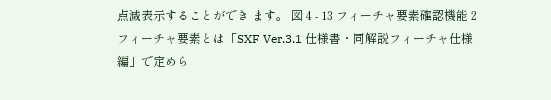点滅表示することができ ます。 図 4 - 13 フィーチャ要素確認機能 2 フィーチャ要素とは「SXF Ver.3.1 仕様書・同解説フィーチャ仕様編」で定めら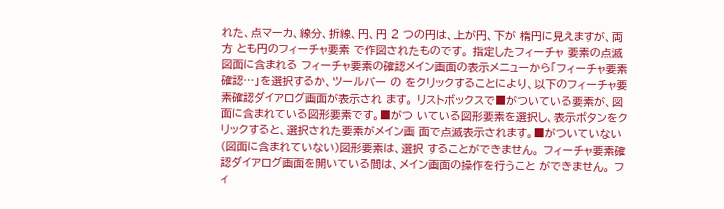れた、点マーカ、線分、折線、円、円 2 つの円は、上が円、下が 楕円に見えますが、両方 とも円のフィーチャ要素 で作図されたものです。 指定したフィーチャ 要素の点滅 図面に含まれる フィーチャ要素の確認メイン画面の表示メニューから「フィーチャ要素確認…」を選択するか、ツールバー の をクリックすることにより、以下のフィーチャ要素確認ダイアログ画面が表示され ます。 リストボックスで■がついている要素が、図面に含まれている図形要素です。■がつ いている図形要素を選択し、表示ボタンをクリックすると、選択された要素がメイン画 面で点滅表示されます。■がついていない(図面に含まれていない)図形要素は、選択 することができません。 フィーチャ要素確認ダイアログ画面を開いている間は、メイン画面の操作を行うこと ができません。 フィ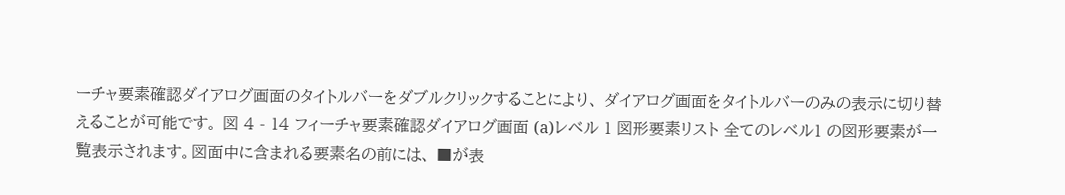ーチャ要素確認ダイアログ画面のタイトルバーをダブルクリックすることにより、 ダイアログ画面をタイトルバーのみの表示に切り替えることが可能です。 図 4 - 14 フィーチャ要素確認ダイアログ画面 (a)レベル 1 図形要素リスト 全てのレベル1 の図形要素が一覧表示されます。図面中に含まれる要素名の前には、 ■が表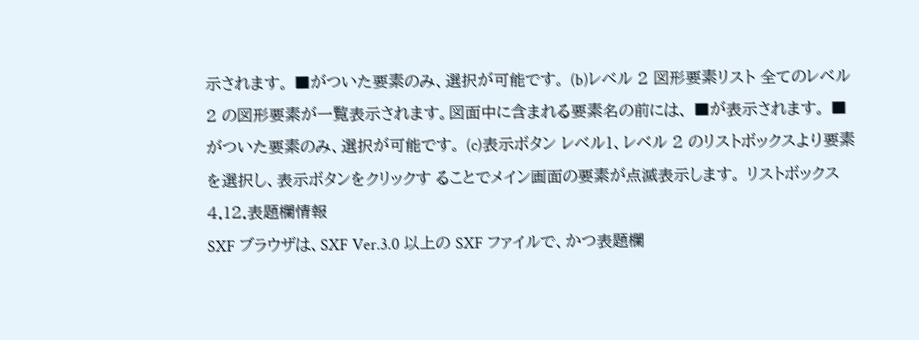示されます。 ■がついた要素のみ、選択が可能です。 (b)レベル 2 図形要素リスト 全てのレベル2 の図形要素が一覧表示されます。図面中に含まれる要素名の前には、 ■が表示されます。 ■がついた要素のみ、選択が可能です。 (c)表示ボタン レベル1、レベル 2 のリストボックスより要素を選択し、表示ボタンをクリックす ることでメイン画面の要素が点滅表示します。 リストボックス
4.12.表題欄情報
SXF ブラウザは、SXF Ver.3.0 以上の SXF ファイルで、かつ表題欄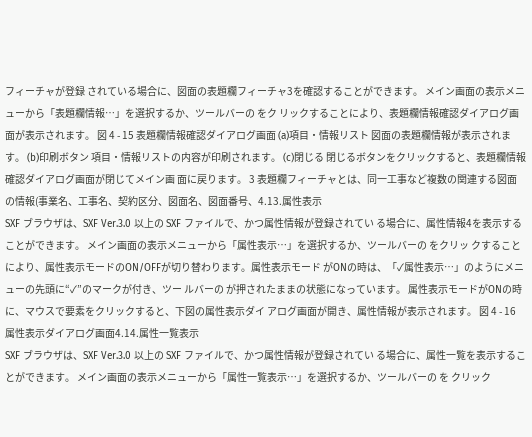フィーチャが登録 されている場合に、図面の表題欄フィーチャ3を確認することができます。 メイン画面の表示メニューから「表題欄情報…」を選択するか、ツールバーの をク リックすることにより、表題欄情報確認ダイアログ画面が表示されます。 図 4 - 15 表題欄情報確認ダイアログ画面 (a)項目・情報リスト 図面の表題欄情報が表示されます。 (b)印刷ボタン 項目・情報リストの内容が印刷されます。 (c)閉じる 閉じるボタンをクリックすると、表題欄情報確認ダイアログ画面が閉じてメイン画 面に戻ります。 3 表題欄フィーチャとは、同一工事など複数の関連する図面の情報(事業名、工事名、契約区分、図面名、図面番号、4.13.属性表示
SXF ブラウザは、SXF Ver.3.0 以上の SXF ファイルで、かつ属性情報が登録されてい る場合に、属性情報4を表示することができます。 メイン画面の表示メニューから「属性表示…」を選択するか、ツールバーの をクリッ クすることにより、属性表示モードのON/OFFが切り替わります。属性表示モード がONの時は、「✓属性表示…」のようにメニューの先頭に“✓”のマークが付き、ツー ルバーの が押されたままの状態になっています。 属性表示モードがONの時に、マウスで要素をクリックすると、下図の属性表示ダイ アログ画面が開き、属性情報が表示されます。 図 4 - 16 属性表示ダイアログ画面4.14.属性一覧表示
SXF ブラウザは、SXF Ver.3.0 以上の SXF ファイルで、かつ属性情報が登録されてい る場合に、属性一覧を表示することができます。 メイン画面の表示メニューから「属性一覧表示…」を選択するか、ツールバーの を クリック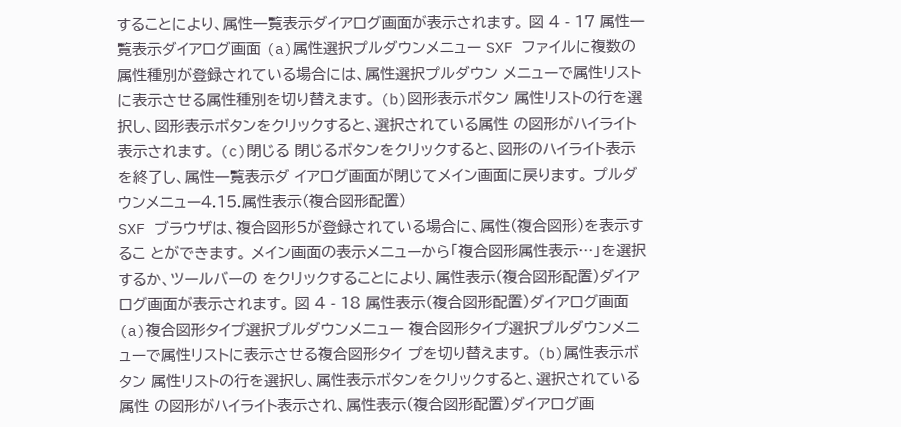することにより、属性一覧表示ダイアログ画面が表示されます。 図 4 - 17 属性一覧表示ダイアログ画面 (a)属性選択プルダウンメニュー SXF ファイルに複数の属性種別が登録されている場合には、属性選択プルダウン メニューで属性リストに表示させる属性種別を切り替えます。 (b)図形表示ボタン 属性リストの行を選択し、図形表示ボタンをクリックすると、選択されている属性 の図形がハイライト表示されます。 (c)閉じる 閉じるボタンをクリックすると、図形のハイライト表示を終了し、属性一覧表示ダ イアログ画面が閉じてメイン画面に戻ります。 プルダウンメニュー4.15.属性表示(複合図形配置)
SXF ブラウザは、複合図形5が登録されている場合に、属性(複合図形)を表示するこ とができます。 メイン画面の表示メニューから「複合図形属性表示…」を選択するか、ツールバーの をクリックすることにより、属性表示(複合図形配置)ダイアログ画面が表示されます。 図 4 - 18 属性表示(複合図形配置)ダイアログ画面 (a)複合図形タイプ選択プルダウンメニュー 複合図形タイプ選択プルダウンメニューで属性リストに表示させる複合図形タイ プを切り替えます。 (b)属性表示ボタン 属性リストの行を選択し、属性表示ボタンをクリックすると、選択されている属性 の図形がハイライト表示され、属性表示(複合図形配置)ダイアログ画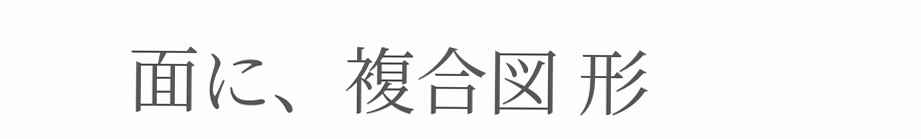面に、複合図 形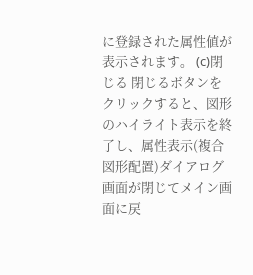に登録された属性値が表示されます。 (c)閉じる 閉じるボタンをクリックすると、図形のハイライト表示を終了し、属性表示(複合 図形配置)ダイアログ画面が閉じてメイン画面に戻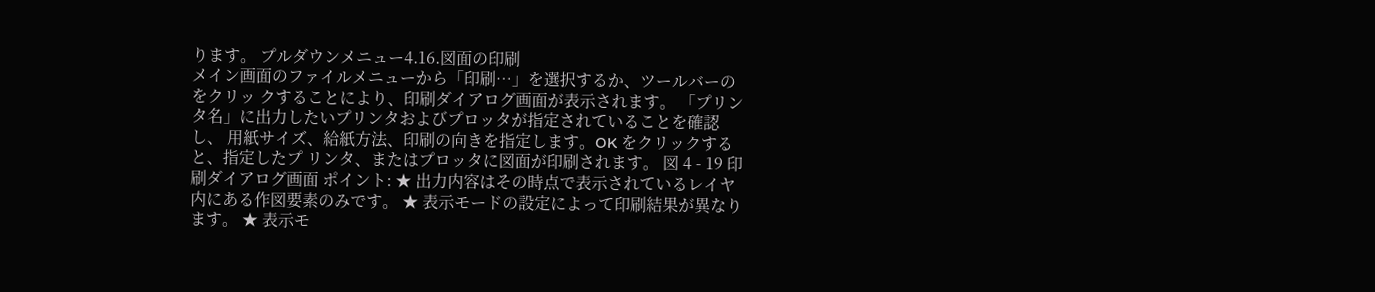ります。 プルダウンメニュー4.16.図面の印刷
メイン画面のファイルメニューから「印刷…」を選択するか、ツールバーの をクリッ クすることにより、印刷ダイアログ画面が表示されます。 「プリンタ名」に出力したいプリンタおよびプロッタが指定されていることを確認し、 用紙サイズ、給紙方法、印刷の向きを指定します。OK をクリックすると、指定したプ リンタ、またはプロッタに図面が印刷されます。 図 4 - 19 印刷ダイアログ画面 ポイント: ★ 出力内容はその時点で表示されているレイヤ内にある作図要素のみです。 ★ 表示モードの設定によって印刷結果が異なります。 ★ 表示モ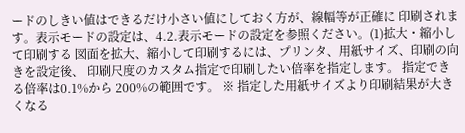ードのしきい値はできるだけ小さい値にしておく方が、線幅等が正確に 印刷されます。表示モードの設定は、4.2.表示モードの設定を参照ください。(1)拡大・縮小して印刷する 図面を拡大、縮小して印刷するには、プリンタ、用紙サイズ、印刷の向きを設定後、 印刷尺度のカスタム指定で印刷したい倍率を指定します。 指定できる倍率は0.1%から 200%の範囲です。 ※ 指定した用紙サイズより印刷結果が大きくなる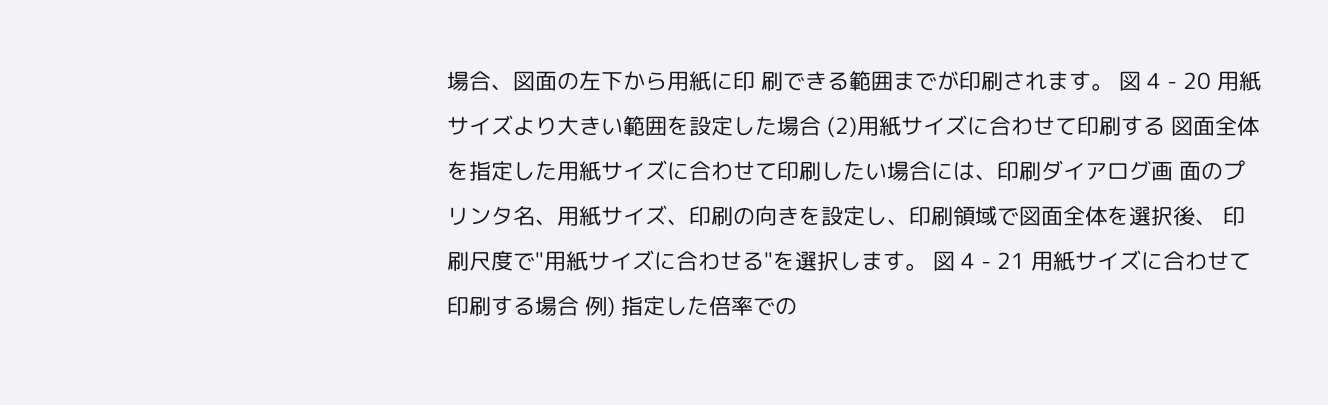場合、図面の左下から用紙に印 刷できる範囲までが印刷されます。 図 4 - 20 用紙サイズより大きい範囲を設定した場合 (2)用紙サイズに合わせて印刷する 図面全体を指定した用紙サイズに合わせて印刷したい場合には、印刷ダイアログ画 面のプリンタ名、用紙サイズ、印刷の向きを設定し、印刷領域で図面全体を選択後、 印刷尺度で"用紙サイズに合わせる"を選択します。 図 4 - 21 用紙サイズに合わせて印刷する場合 例) 指定した倍率での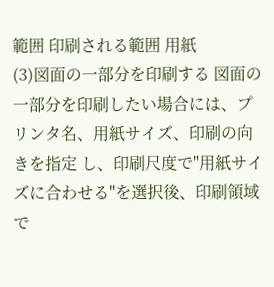範囲 印刷される範囲 用紙
(3)図面の一部分を印刷する 図面の一部分を印刷したい場合には、プリンタ名、用紙サイズ、印刷の向きを指定 し、印刷尺度で"用紙サイズに合わせる"を選択後、印刷領域で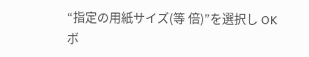“指定の用紙サイズ(等 倍)”を選択し OK ボ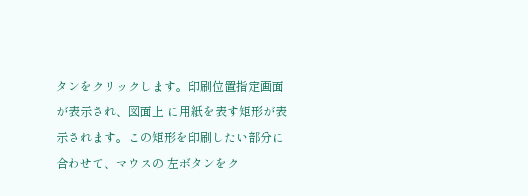タンをクリックします。印刷位置指定画面が表示され、図面上 に用紙を表す矩形が表示されます。この矩形を印刷したい部分に合わせて、マウスの 左ボタンをク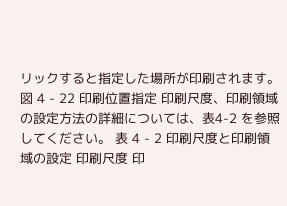リックすると指定した場所が印刷されます。 図 4 - 22 印刷位置指定 印刷尺度、印刷領域の設定方法の詳細については、表4-2 を参照してください。 表 4 - 2 印刷尺度と印刷領域の設定 印刷尺度 印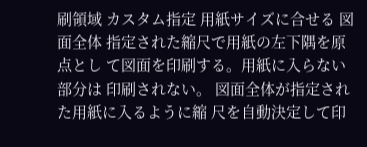刷領域 カスタム指定 用紙サイズに合せる 図面全体 指定された縮尺で用紙の左下隅を原点とし て図面を印刷する。用紙に入らない部分は 印刷されない。 図面全体が指定された用紙に入るように縮 尺を自動決定して印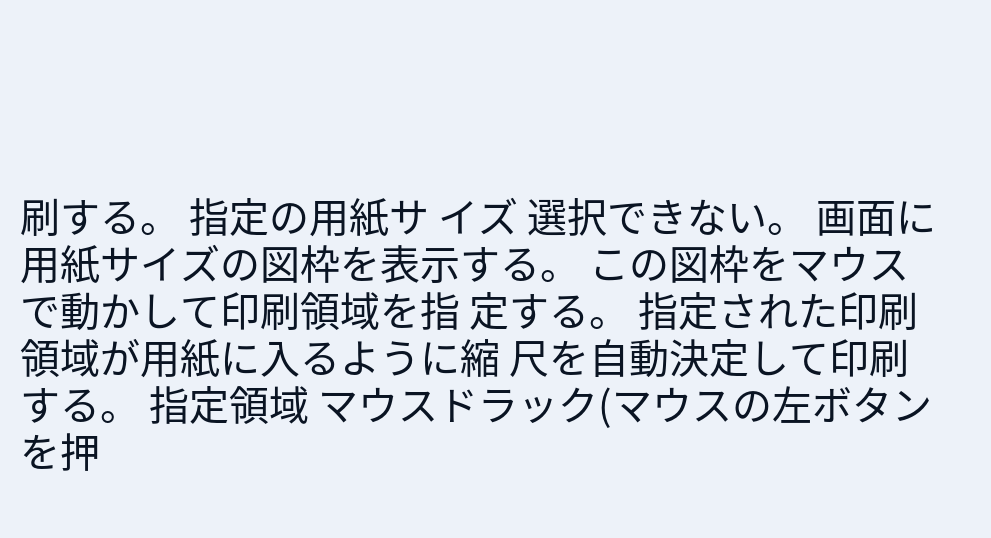刷する。 指定の用紙サ イズ 選択できない。 画面に用紙サイズの図枠を表示する。 この図枠をマウスで動かして印刷領域を指 定する。 指定された印刷領域が用紙に入るように縮 尺を自動決定して印刷する。 指定領域 マウスドラック(マウスの左ボタンを押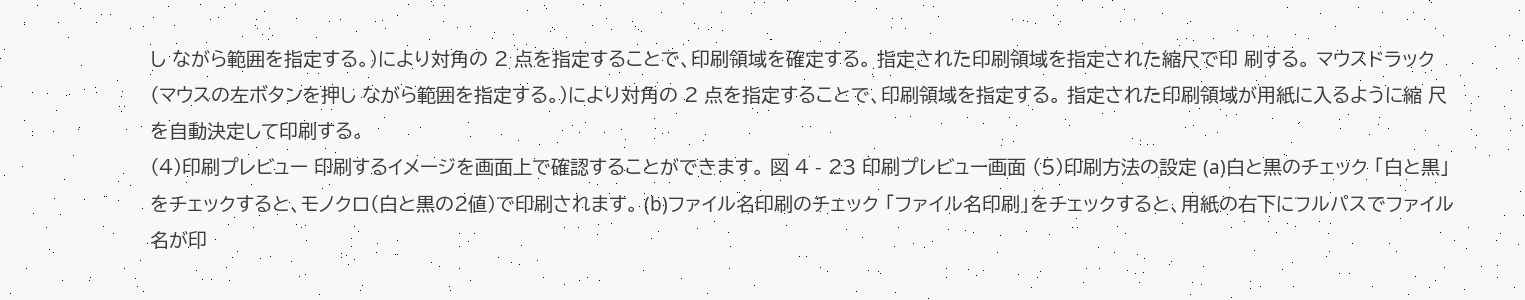し ながら範囲を指定する。)により対角の 2 点を指定することで、印刷領域を確定する。 指定された印刷領域を指定された縮尺で印 刷する。 マウスドラック(マウスの左ボタンを押し ながら範囲を指定する。)により対角の 2 点を指定することで、印刷領域を指定する。 指定された印刷領域が用紙に入るように縮 尺を自動決定して印刷する。
(4)印刷プレビュー 印刷するイメージを画面上で確認することができます。 図 4 - 23 印刷プレビュー画面 (5)印刷方法の設定 (a)白と黒のチェック 「白と黒」をチェックすると、モノクロ(白と黒の2値)で印刷されます。 (b)ファイル名印刷のチェック 「ファイル名印刷」をチェックすると、用紙の右下にフルパスでファイル名が印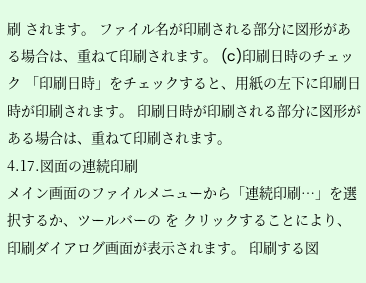刷 されます。 ファイル名が印刷される部分に図形がある場合は、重ねて印刷されます。 (c)印刷日時のチェック 「印刷日時」をチェックすると、用紙の左下に印刷日時が印刷されます。 印刷日時が印刷される部分に図形がある場合は、重ねて印刷されます。
4.17.図面の連続印刷
メイン画面のファイルメニューから「連続印刷…」を選択するか、ツールバーの を クリックすることにより、印刷ダイアログ画面が表示されます。 印刷する図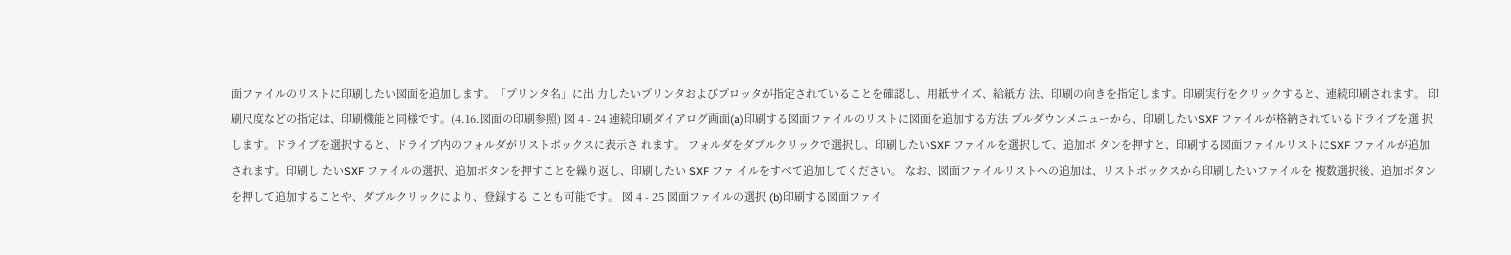面ファイルのリストに印刷したい図面を追加します。「プリンタ名」に出 力したいプリンタおよびプロッタが指定されていることを確認し、用紙サイズ、給紙方 法、印刷の向きを指定します。印刷実行をクリックすると、連続印刷されます。 印刷尺度などの指定は、印刷機能と同様です。(4.16.図面の印刷参照) 図 4 - 24 連続印刷ダイアログ画面(a)印刷する図面ファイルのリストに図面を追加する方法 プルダウンメニューから、印刷したいSXF ファイルが格納されているドライブを選 択します。ドライブを選択すると、ドライブ内のフォルダがリストボックスに表示さ れます。 フォルダをダブルクリックで選択し、印刷したいSXF ファイルを選択して、追加ボ タンを押すと、印刷する図面ファイルリストにSXF ファイルが追加されます。印刷し たいSXF ファイルの選択、追加ボタンを押すことを繰り返し、印刷したい SXF ファ イルをすべて追加してください。 なお、図面ファイルリストへの追加は、リストボックスから印刷したいファイルを 複数選択後、追加ボタンを押して追加することや、ダブルクリックにより、登録する ことも可能です。 図 4 - 25 図面ファイルの選択 (b)印刷する図面ファイ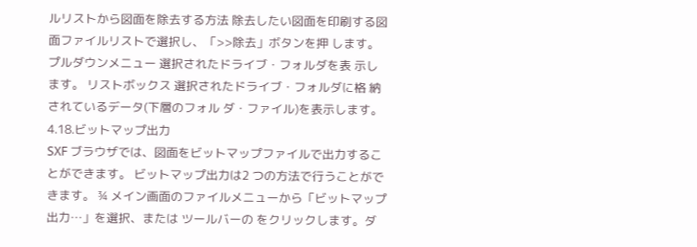ルリストから図面を除去する方法 除去したい図面を印刷する図面ファイルリストで選択し、「>>除去」ボタンを押 します。 プルダウンメニュー 選択されたドライブ・フォルダを表 示します。 リストボックス 選択されたドライブ・フォルダに格 納されているデータ(下層のフォル ダ・ファイル)を表示します。
4.18.ビットマップ出力
SXF ブラウザでは、図面をビットマップファイルで出力することができます。 ビットマップ出力は2 つの方法で行うことができます。 ¾ メイン画面のファイルメニューから「ビットマップ出力…」を選択、または ツールバーの をクリックします。ダ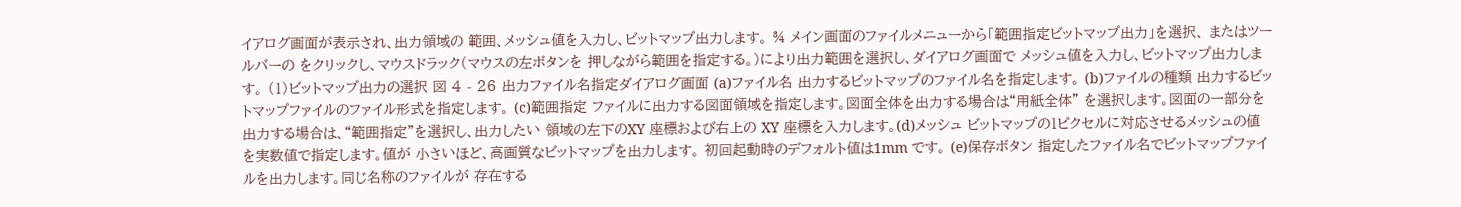イアログ画面が表示され、出力領域の 範囲、メッシュ値を入力し、ビットマップ出力します。 ¾ メイン画面のファイルメニューから「範囲指定ビットマップ出力」を選択、 またはツールバーの をクリックし、マウスドラック(マウスの左ボタンを 押しながら範囲を指定する。)により出力範囲を選択し、ダイアログ画面で メッシュ値を入力し、ビットマップ出力します。 (1)ビットマップ出力の選択 図 4 - 26 出力ファイル名指定ダイアログ画面 (a)ファイル名 出力するビットマップのファイル名を指定します。 (b)ファイルの種類 出力するビットマップファイルのファイル形式を指定します。 (c)範囲指定 ファイルに出力する図面領域を指定します。図面全体を出力する場合は“用紙全体” を選択します。図面の一部分を出力する場合は、“範囲指定”を選択し、出力したい 領域の左下のXY 座標および右上の XY 座標を入力します。(d)メッシュ ビットマップの1ピクセルに対応させるメッシュの値を実数値で指定します。値が 小さいほど、高画質なビットマップを出力します。 初回起動時のデフォルト値は1mm です。 (e)保存ボタン 指定したファイル名でビットマップファイルを出力します。同じ名称のファイルが 存在する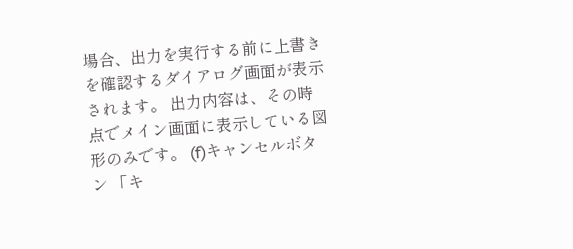場合、出力を実行する前に上書きを確認するダイアログ画面が表示されます。 出力内容は、その時点でメイン画面に表示している図形のみです。 (f)キャンセルボタン 「キ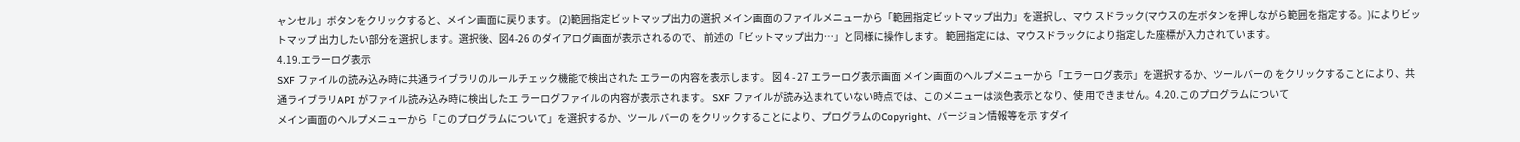ャンセル」ボタンをクリックすると、メイン画面に戻ります。 (2)範囲指定ビットマップ出力の選択 メイン画面のファイルメニューから「範囲指定ビットマップ出力」を選択し、マウ スドラック(マウスの左ボタンを押しながら範囲を指定する。)によりビットマップ 出力したい部分を選択します。選択後、図4-26 のダイアログ画面が表示されるので、 前述の「ビットマップ出力…」と同様に操作します。 範囲指定には、マウスドラックにより指定した座標が入力されています。
4.19.エラーログ表示
SXF ファイルの読み込み時に共通ライブラリのルールチェック機能で検出された エラーの内容を表示します。 図 4 - 27 エラーログ表示画面 メイン画面のヘルプメニューから「エラーログ表示」を選択するか、ツールバーの をクリックすることにより、共通ライブラリAPI がファイル読み込み時に検出したエ ラーログファイルの内容が表示されます。 SXF ファイルが読み込まれていない時点では、このメニューは淡色表示となり、使 用できません。4.20.このプログラムについて
メイン画面のヘルプメニューから「このプログラムについて」を選択するか、ツール バーの をクリックすることにより、プログラムのCopyright、バージョン情報等を示 すダイ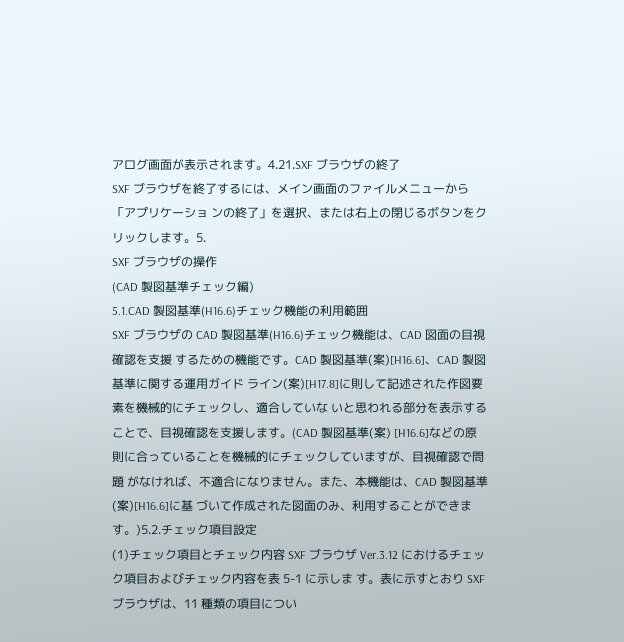アログ画面が表示されます。4.21.SXF ブラウザの終了
SXF ブラウザを終了するには、メイン画面のファイルメニューから「アプリケーショ ンの終了」を選択、または右上の閉じるボタンをクリックします。5.
SXF ブラウザの操作
(CAD 製図基準チェック編)
5.1.CAD 製図基準(H16.6)チェック機能の利用範囲
SXF ブラウザの CAD 製図基準(H16.6)チェック機能は、CAD 図面の目視確認を支援 するための機能です。CAD 製図基準(案)[H16.6]、CAD 製図基準に関する運用ガイド ライン(案)[H17.8]に則して記述された作図要素を機械的にチェックし、適合していな いと思われる部分を表示することで、目視確認を支援します。(CAD 製図基準(案) [H16.6]などの原則に合っていることを機械的にチェックしていますが、目視確認で問題 がなければ、不適合になりません。また、本機能は、CAD 製図基準(案)[H16.6]に基 づいて作成された図面のみ、利用することができます。)5.2.チェック項目設定
(1)チェック項目とチェック内容 SXF ブラウザ Ver.3.12 におけるチェック項目およびチェック内容を表 5-1 に示しま す。表に示すとおり SXF ブラウザは、11 種類の項目につい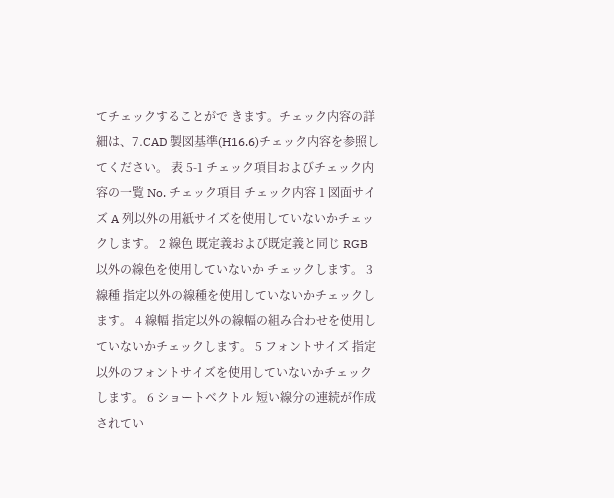てチェックすることがで きます。チェック内容の詳細は、7.CAD 製図基準(H16.6)チェック内容を参照し てください。 表 5-1 チェック項目およびチェック内容の一覧 No. チェック項目 チェック内容 1 図面サイズ A 列以外の用紙サイズを使用していないかチェックします。 2 線色 既定義および既定義と同じ RGB 以外の線色を使用していないか チェックします。 3 線種 指定以外の線種を使用していないかチェックします。 4 線幅 指定以外の線幅の組み合わせを使用していないかチェックします。 5 フォントサイズ 指定以外のフォントサイズを使用していないかチェックします。 6 ショートベクトル 短い線分の連続が作成されてい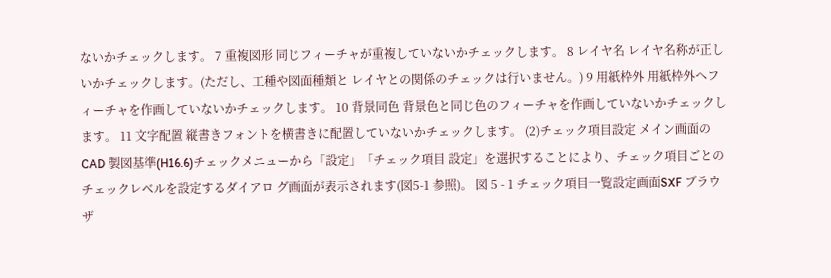ないかチェックします。 7 重複図形 同じフィーチャが重複していないかチェックします。 8 レイヤ名 レイヤ名称が正しいかチェックします。(ただし、工種や図面種類と レイヤとの関係のチェックは行いません。) 9 用紙枠外 用紙枠外へフィーチャを作画していないかチェックします。 10 背景同色 背景色と同じ色のフィーチャを作画していないかチェックします。 11 文字配置 縦書きフォントを横書きに配置していないかチェックします。 (2)チェック項目設定 メイン画面の CAD 製図基準(H16.6)チェックメニューから「設定」「チェック項目 設定」を選択することにより、チェック項目ごとのチェックレベルを設定するダイアロ グ画面が表示されます(図5-1 参照)。 図 5 - 1 チェック項目一覧設定画面SXF ブラウザ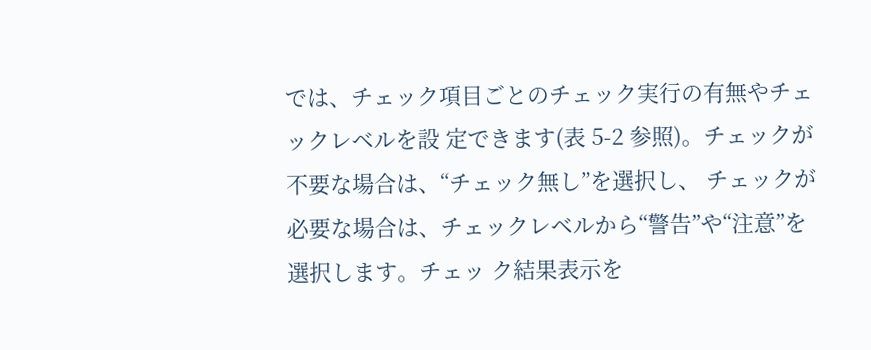では、チェック項目ごとのチェック実行の有無やチェックレベルを設 定できます(表 5-2 参照)。チェックが不要な場合は、“チェック無し”を選択し、 チェックが必要な場合は、チェックレベルから“警告”や“注意”を選択します。チェッ ク結果表示を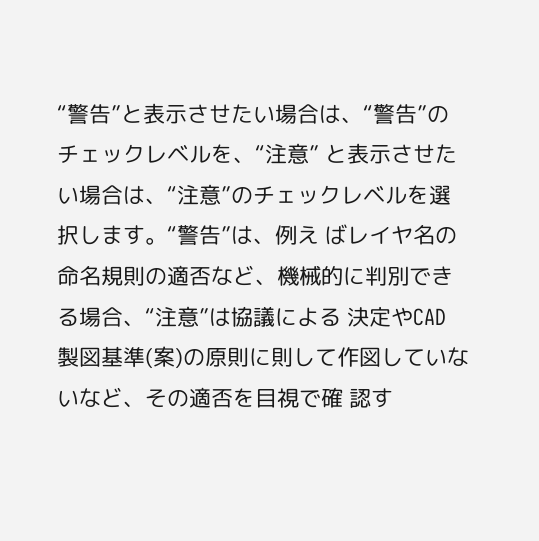“警告”と表示させたい場合は、“警告”のチェックレベルを、“注意” と表示させたい場合は、“注意”のチェックレベルを選択します。“警告”は、例え ばレイヤ名の命名規則の適否など、機械的に判別できる場合、“注意”は協議による 決定やCAD 製図基準(案)の原則に則して作図していないなど、その適否を目視で確 認す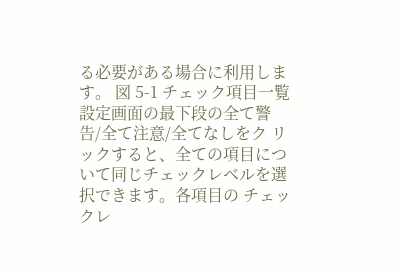る必要がある場合に利用します。 図 5-1 チェック項目一覧設定画面の最下段の全て警告/全て注意/全てなしをク リックすると、全ての項目について同じチェックレベルを選択できます。各項目の チェックレ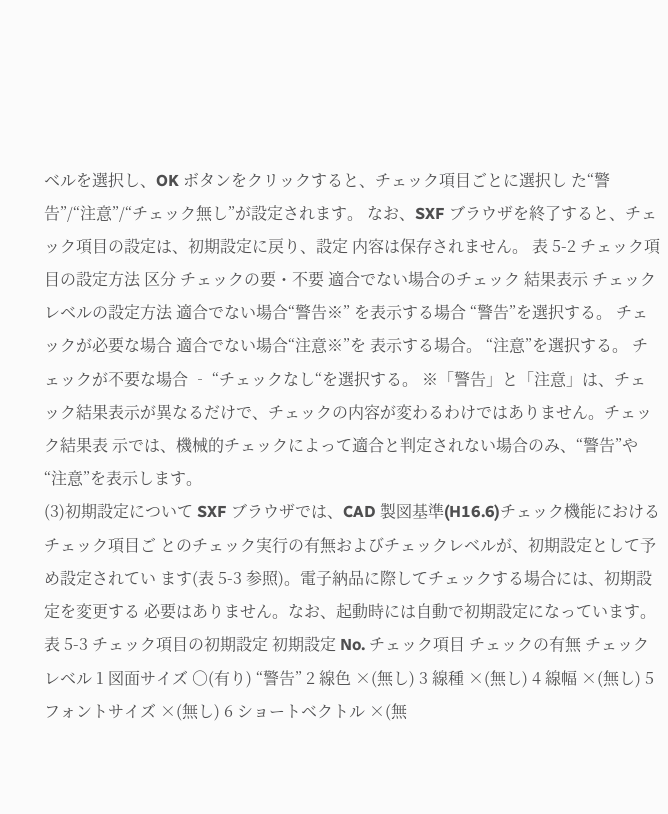ベルを選択し、OK ボタンをクリックすると、チェック項目ごとに選択し た“警告”/“注意”/“チェック無し”が設定されます。 なお、SXF ブラウザを終了すると、チェック項目の設定は、初期設定に戻り、設定 内容は保存されません。 表 5-2 チェック項目の設定方法 区分 チェックの要・不要 適合でない場合のチェック 結果表示 チェックレベルの設定方法 適合でない場合“警告※” を表示する場合 “警告”を選択する。 チェックが必要な場合 適合でない場合“注意※”を 表示する場合。 “注意”を選択する。 チェックが不要な場合 ‐ “チェックなし“を選択する。 ※「警告」と「注意」は、チェック結果表示が異なるだけで、チェックの内容が変わるわけではありません。チェック結果表 示では、機械的チェックによって適合と判定されない場合のみ、“警告”や“注意”を表示します。
(3)初期設定について SXF ブラウザでは、CAD 製図基準(H16.6)チェック機能におけるチェック項目ご とのチェック実行の有無およびチェックレベルが、初期設定として予め設定されてい ます(表 5-3 参照)。電子納品に際してチェックする場合には、初期設定を変更する 必要はありません。なお、起動時には自動で初期設定になっています。 表 5-3 チェック項目の初期設定 初期設定 No. チェック項目 チェックの有無 チェックレベル 1 図面サイズ ○(有り) “警告” 2 線色 ×(無し) 3 線種 ×(無し) 4 線幅 ×(無し) 5 フォントサイズ ×(無し) 6 ショートベクトル ×(無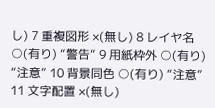し) 7 重複図形 ×(無し) 8 レイヤ名 ○(有り) “警告“ 9 用紙枠外 ○(有り) “注意” 10 背景同色 ○(有り) “注意” 11 文字配置 ×(無し)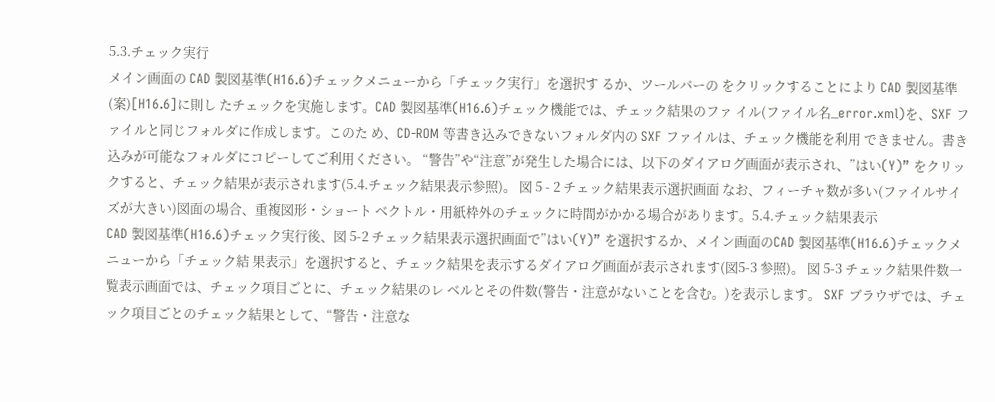5.3.チェック実行
メイン画面の CAD 製図基準(H16.6)チェックメニューから「チェック実行」を選択す るか、ツールバーの をクリックすることにより CAD 製図基準(案)[H16.6]に則し たチェックを実施します。CAD 製図基準(H16.6)チェック機能では、チェック結果のファ イル(ファイル名_error.xml)を、SXF ファイルと同じフォルダに作成します。このた め、CD-ROM 等書き込みできないフォルダ内の SXF ファイルは、チェック機能を利用 できません。書き込みが可能なフォルダにコピーしてご利用ください。 “警告”や“注意”が発生した場合には、以下のダイアログ画面が表示され、”はい(Y)” をクリックすると、チェック結果が表示されます(5.4.チェック結果表示参照)。 図 5 - 2 チェック結果表示選択画面 なお、フィーチャ数が多い(ファイルサイズが大きい)図面の場合、重複図形・ショート ベクトル・用紙枠外のチェックに時間がかかる場合があります。5.4.チェック結果表示
CAD 製図基準(H16.6)チェック実行後、図 5-2 チェック結果表示選択画面で”はい(Y)” を選択するか、メイン画面のCAD 製図基準(H16.6)チェックメニューから「チェック結 果表示」を選択すると、チェック結果を表示するダイアログ画面が表示されます(図5-3 参照)。 図 5-3 チェック結果件数一覧表示画面では、チェック項目ごとに、チェック結果のレ ベルとその件数(警告・注意がないことを含む。)を表示します。 SXF ブラウザでは、チェック項目ごとのチェック結果として、“警告・注意な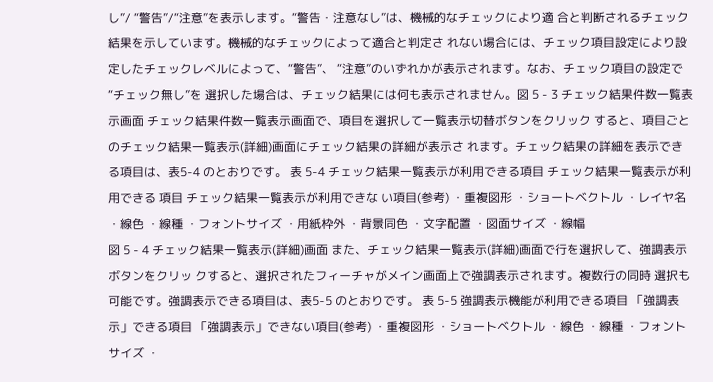し”/ “警告”/“注意”を表示します。“警告・注意なし”は、機械的なチェックにより適 合と判断されるチェック結果を示しています。機械的なチェックによって適合と判定さ れない場合には、チェック項目設定により設定したチェックレベルによって、“警告”、 “注意”のいずれかが表示されます。なお、チェック項目の設定で“チェック無し”を 選択した場合は、チェック結果には何も表示されません。図 5 - 3 チェック結果件数一覧表示画面 チェック結果件数一覧表示画面で、項目を選択して一覧表示切替ボタンをクリック すると、項目ごとのチェック結果一覧表示(詳細)画面にチェック結果の詳細が表示さ れます。チェック結果の詳細を表示できる項目は、表5-4 のとおりです。 表 5-4 チェック結果一覧表示が利用できる項目 チェック結果一覧表示が利用できる 項目 チェック結果一覧表示が利用できな い項目(参考) ・重複図形 ・ショートベクトル ・レイヤ名 ・線色 ・線種 ・フォントサイズ ・用紙枠外 ・背景同色 ・文字配置 ・図面サイズ ・線幅
図 5 - 4 チェック結果一覧表示(詳細)画面 また、チェック結果一覧表示(詳細)画面で行を選択して、強調表示ボタンをクリッ クすると、選択されたフィーチャがメイン画面上で強調表示されます。複数行の同時 選択も可能です。強調表示できる項目は、表5-5 のとおりです。 表 5-5 強調表示機能が利用できる項目 「強調表示」できる項目 「強調表示」できない項目(参考) ・重複図形 ・ショートベクトル ・線色 ・線種 ・フォントサイズ ・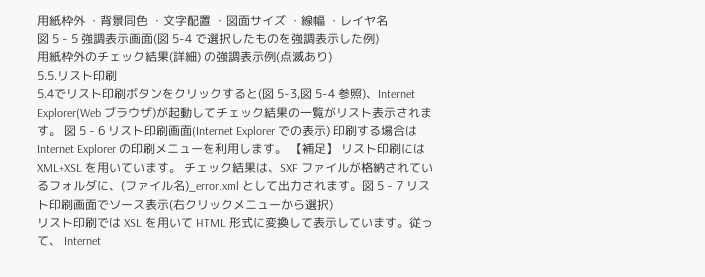用紙枠外 ・背景同色 ・文字配置 ・図面サイズ ・線幅 ・レイヤ名
図 5 - 5 強調表示画面(図 5-4 で選択したものを強調表示した例)
用紙枠外のチェック結果(詳細) の強調表示例(点滅あり)
5.5.リスト印刷
5.4でリスト印刷ボタンをクリックすると(図 5-3,図 5-4 参照)、Internet Explorer(Web ブラウザ)が起動してチェック結果の一覧がリスト表示されます。 図 5 - 6 リスト印刷画面(Internet Explorer での表示) 印刷する場合はInternet Explorer の印刷メニューを利用します。 【補足】 リスト印刷にはXML+XSL を用いています。 チェック結果は、SXF ファイルが格納されているフォルダに、(ファイル名)_error.xml として出力されます。図 5 - 7 リスト印刷画面でソース表示(右クリックメニューから選択)
リスト印刷では XSL を用いて HTML 形式に変換して表示しています。従って、 Internet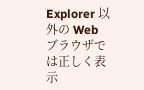Explorer 以外の Web ブラウザでは正しく表示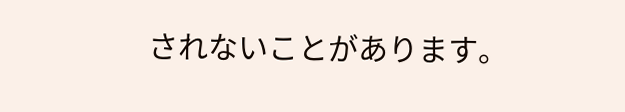されないことがあります。